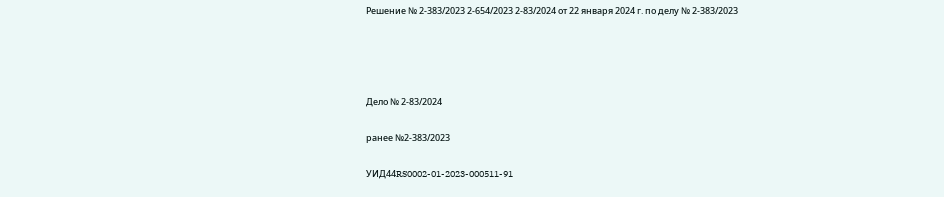Решение № 2-383/2023 2-654/2023 2-83/2024 от 22 января 2024 г. по делу № 2-383/2023




Дело № 2-83/2024

ранее №2-383/2023

УИД44RS0002-01-2023-000511-91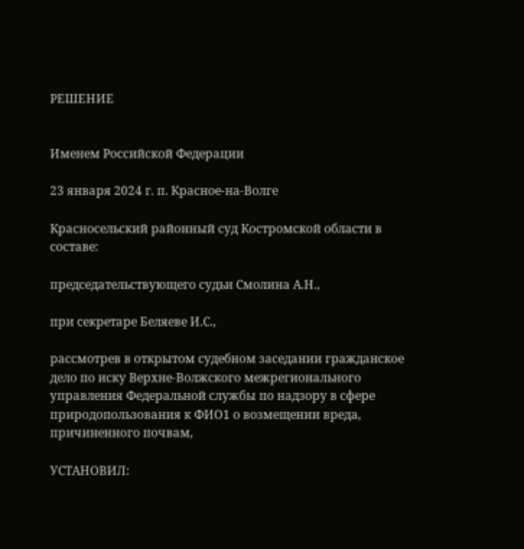РЕШЕНИЕ


Именем Российской Федерации

23 января 2024 г. п. Красное-на-Волге

Красносельский районный суд Костромской области в составе:

председательствующего судьи Смолина А.Н.,

при секретаре Беляеве И.С.,

рассмотрев в открытом судебном заседании гражданское дело по иску Верхне-Волжского межрегионального управления Федеральной службы по надзору в сфере природопользования к ФИО1 о возмещении вреда, причиненного почвам,

УСТАНОВИЛ: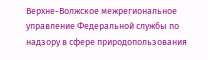Верхне-Волжское межрегиональное управление Федеральной службы по надзору в сфере природопользования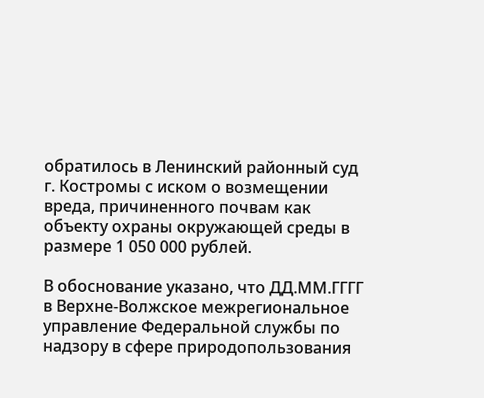обратилось в Ленинский районный суд г. Костромы с иском о возмещении вреда, причиненного почвам как объекту охраны окружающей среды в размере 1 050 000 рублей.

В обоснование указано, что ДД.ММ.ГГГГ в Верхне-Волжское межрегиональное управление Федеральной службы по надзору в сфере природопользования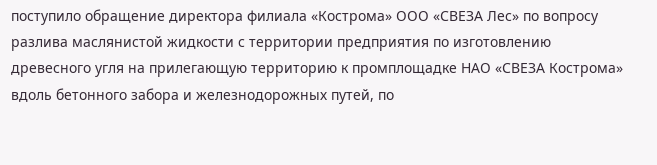поступило обращение директора филиала «Кострома» ООО «СВЕЗА Лес» по вопросу разлива маслянистой жидкости с территории предприятия по изготовлению древесного угля на прилегающую территорию к промплощадке НАО «СВЕЗА Кострома» вдоль бетонного забора и железнодорожных путей, по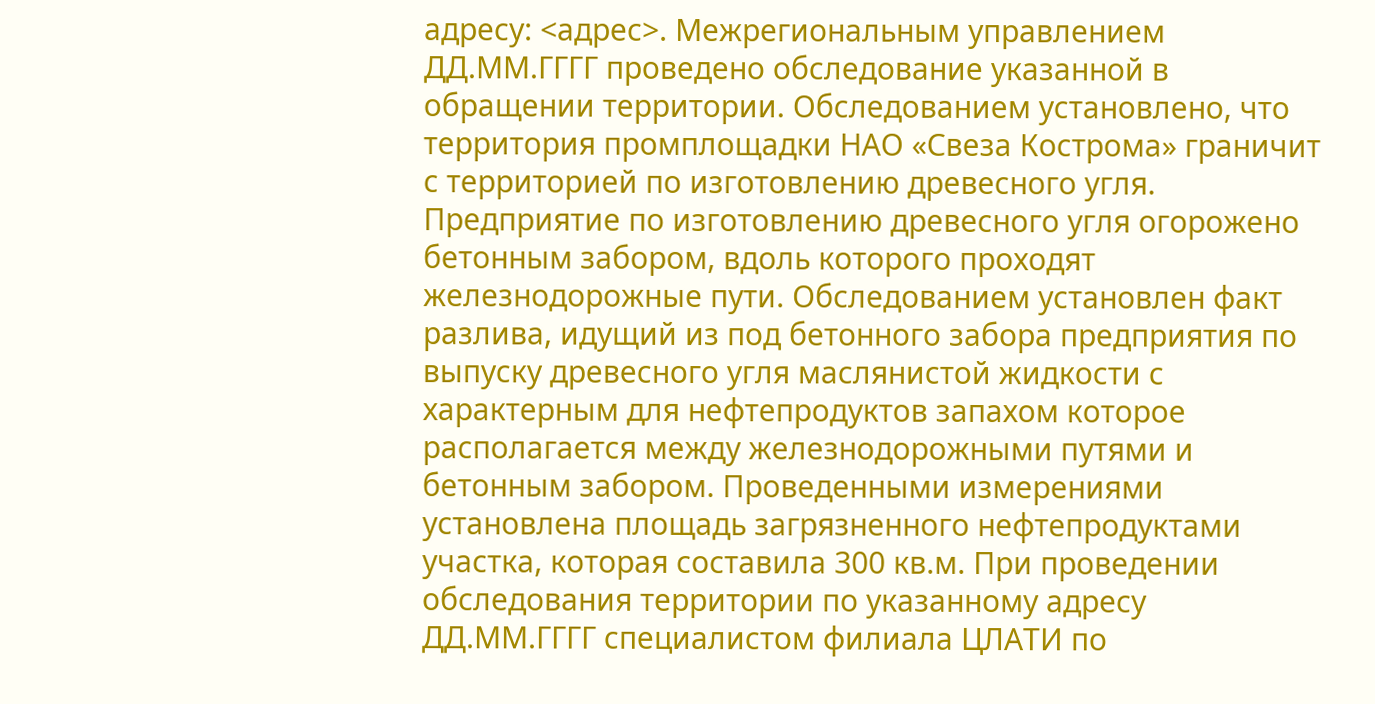адресу: <адрес>. Межрегиональным управлением ДД.ММ.ГГГГ проведено обследование указанной в обращении территории. Обследованием установлено, что территория промплощадки НАО «Свеза Кострома» граничит с территорией по изготовлению древесного угля. Предприятие по изготовлению древесного угля огорожено бетонным забором, вдоль которого проходят железнодорожные пути. Обследованием установлен факт разлива, идущий из под бетонного забора предприятия по выпуску древесного угля маслянистой жидкости с характерным для нефтепродуктов запахом которое располагается между железнодорожными путями и бетонным забором. Проведенными измерениями установлена площадь загрязненного нефтепродуктами участка, которая составила 300 кв.м. При проведении обследования территории по указанному адресу ДД.ММ.ГГГГ специалистом филиала ЦЛАТИ по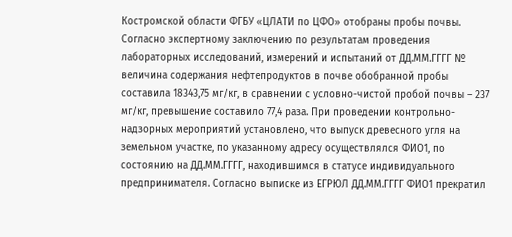Костромской области ФГБУ «ЦЛАТИ по ЦФО» отобраны пробы почвы. Согласно экспертному заключению по результатам проведения лабораторных исследований, измерений и испытаний от ДД.ММ.ГГГГ № величина содержания нефтепродуктов в почве обобранной пробы составила 18343,75 мг/кг, в сравнении с условно-чистой пробой почвы – 237 мг/кг, превышение составило 77,4 раза. При проведении контрольно-надзорных мероприятий установлено, что выпуск древесного угля на земельном участке, по указанному адресу осуществлялся ФИО1, по состоянию на ДД.ММ.ГГГГ, находившимся в статусе индивидуального предпринимателя. Согласно выписке из ЕГРЮЛ ДД.ММ.ГГГГ ФИО1 прекратил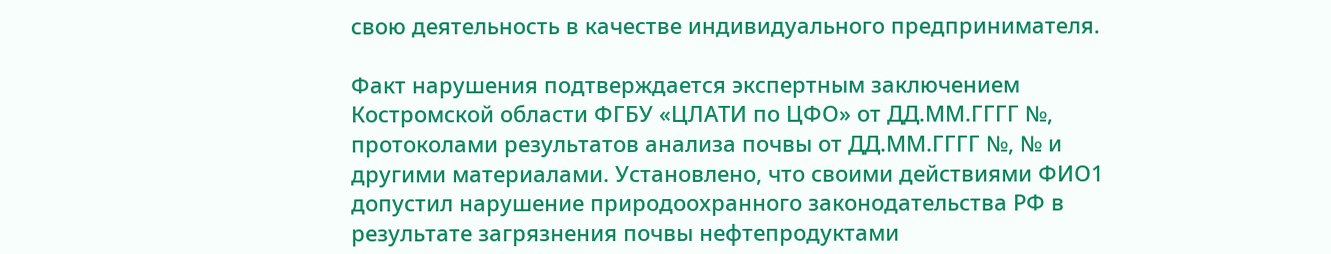свою деятельность в качестве индивидуального предпринимателя.

Факт нарушения подтверждается экспертным заключением Костромской области ФГБУ «ЦЛАТИ по ЦФО» от ДД.ММ.ГГГГ №, протоколами результатов анализа почвы от ДД.ММ.ГГГГ №, № и другими материалами. Установлено, что своими действиями ФИО1 допустил нарушение природоохранного законодательства РФ в результате загрязнения почвы нефтепродуктами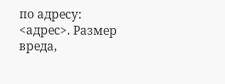по адресу: <адрес>. Размер вреда,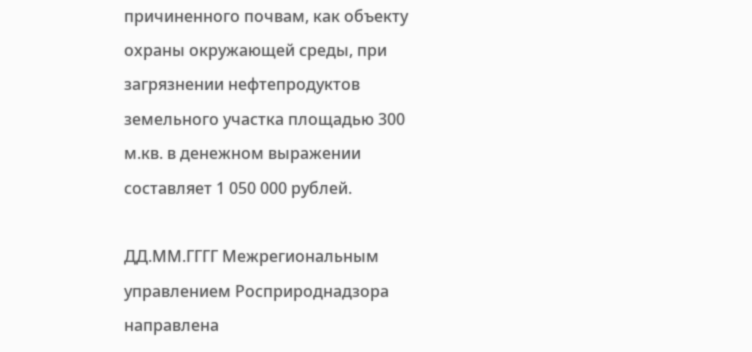причиненного почвам, как объекту охраны окружающей среды, при загрязнении нефтепродуктов земельного участка площадью 300 м.кв. в денежном выражении составляет 1 050 000 рублей.

ДД.ММ.ГГГГ Межрегиональным управлением Росприроднадзора направлена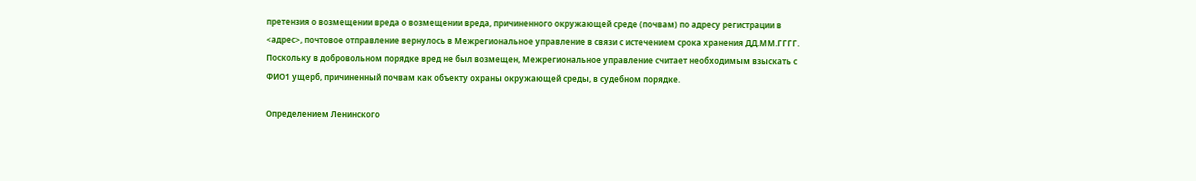претензия о возмещении вреда о возмещении вреда, причиненного окружающей среде (почвам) по адресу регистрации в <адрес>, почтовое отправление вернулось в Межрегиональное управление в связи с истечением срока хранения ДД.ММ.ГГГГ. Поскольку в добровольном порядке вред не был возмещен, Межрегиональное управление считает необходимым взыскать с ФИО1 ущерб, причиненный почвам как объекту охраны окружающей среды, в судебном порядке.

Определением Ленинского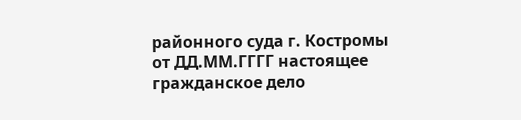районного суда г. Костромы от ДД.ММ.ГГГГ настоящее гражданское дело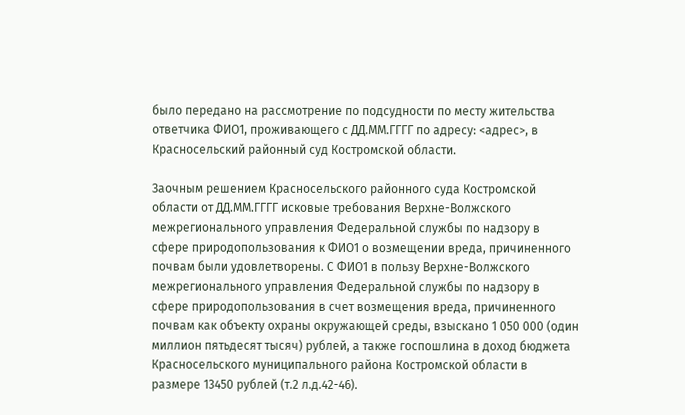было передано на рассмотрение по подсудности по месту жительства ответчика ФИО1, проживающего с ДД.ММ.ГГГГ по адресу: <адрес>, в Красносельский районный суд Костромской области.

Заочным решением Красносельского районного суда Костромской области от ДД.ММ.ГГГГ исковые требования Верхне-Волжского межрегионального управления Федеральной службы по надзору в сфере природопользования к ФИО1 о возмещении вреда, причиненного почвам были удовлетворены. С ФИО1 в пользу Верхне-Волжского межрегионального управления Федеральной службы по надзору в сфере природопользования в счет возмещения вреда, причиненного почвам как объекту охраны окружающей среды, взыскано 1 050 000 (один миллион пятьдесят тысяч) рублей, а также госпошлина в доход бюджета Красносельского муниципального района Костромской области в размере 13450 рублей (т.2 л.д.42-46).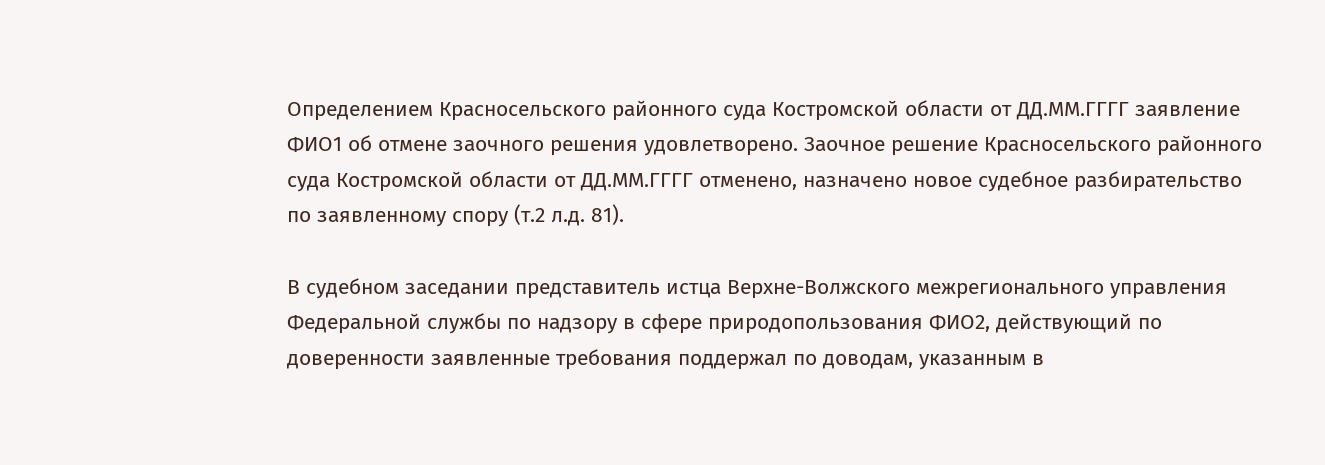Определением Красносельского районного суда Костромской области от ДД.ММ.ГГГГ заявление ФИО1 об отмене заочного решения удовлетворено. Заочное решение Красносельского районного суда Костромской области от ДД.ММ.ГГГГ отменено, назначено новое судебное разбирательство по заявленному спору (т.2 л.д. 81).

В судебном заседании представитель истца Верхне-Волжского межрегионального управления Федеральной службы по надзору в сфере природопользования ФИО2, действующий по доверенности заявленные требования поддержал по доводам, указанным в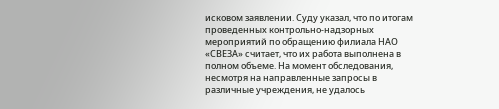исковом заявлении. Суду указал, что по итогам проведенных контрольно-надзорных мероприятий по обращению филиала НАО «СВЕЗА» считает, что их работа выполнена в полном объеме. На момент обследования, несмотря на направленные запросы в различные учреждения, не удалось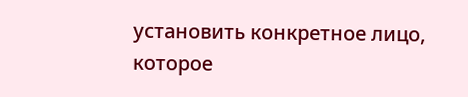установить конкретное лицо, которое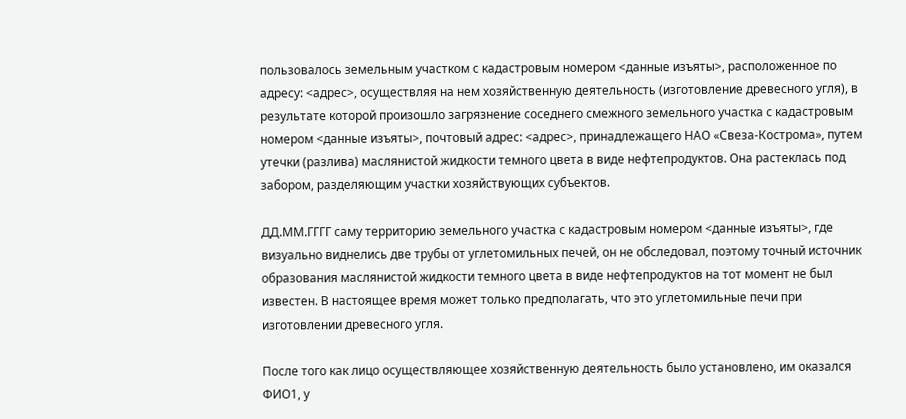пользовалось земельным участком с кадастровым номером <данные изъяты>, расположенное по адресу: <адрес>, осуществляя на нем хозяйственную деятельность (изготовление древесного угля), в результате которой произошло загрязнение соседнего смежного земельного участка с кадастровым номером <данные изъяты>, почтовый адрес: <адрес>, принадлежащего НАО «Свеза-Кострома», путем утечки (разлива) маслянистой жидкости темного цвета в виде нефтепродуктов. Она растеклась под забором, разделяющим участки хозяйствующих субъектов.

ДД.ММ.ГГГГ саму территорию земельного участка с кадастровым номером <данные изъяты>, где визуально виднелись две трубы от углетомильных печей, он не обследовал, поэтому точный источник образования маслянистой жидкости темного цвета в виде нефтепродуктов на тот момент не был известен. В настоящее время может только предполагать, что это углетомильные печи при изготовлении древесного угля.

После того как лицо осуществляющее хозяйственную деятельность было установлено, им оказался ФИО1, у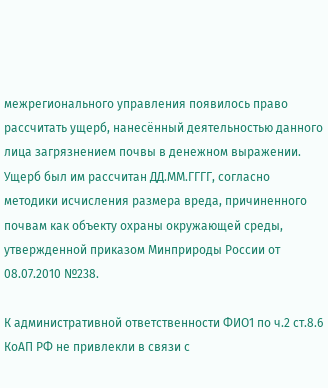межрегионального управления появилось право рассчитать ущерб, нанесённый деятельностью данного лица загрязнением почвы в денежном выражении. Ущерб был им рассчитан ДД.ММ.ГГГГ, согласно методики исчисления размера вреда, причиненного почвам как объекту охраны окружающей среды, утвержденной приказом Минприроды России от 08.07.2010 №238.

К административной ответственности ФИО1 по ч.2 ст.8.6 КоАП РФ не привлекли в связи с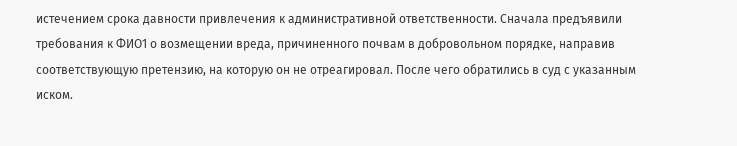истечением срока давности привлечения к административной ответственности. Сначала предъявили требования к ФИО1 о возмещении вреда, причиненного почвам в добровольном порядке, направив соответствующую претензию, на которую он не отреагировал. После чего обратились в суд с указанным иском.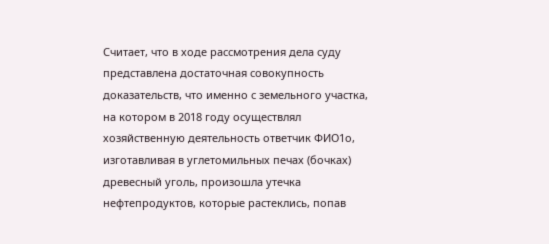Считает, что в ходе рассмотрения дела суду представлена достаточная совокупность доказательств, что именно с земельного участка, на котором в 2018 году осуществлял хозяйственную деятельность ответчик ФИО1о, изготавливая в углетомильных печах (бочках) древесный уголь, произошла утечка нефтепродуктов, которые растеклись, попав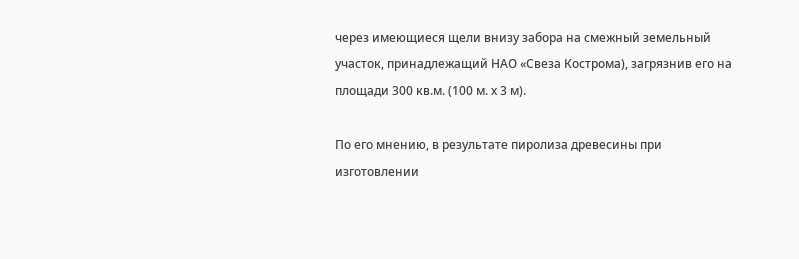через имеющиеся щели внизу забора на смежный земельный участок, принадлежащий НАО «Свеза Кострома), загрязнив его на площади 300 кв.м. (100 м. х 3 м).

По его мнению, в результате пиролиза древесины при изготовлении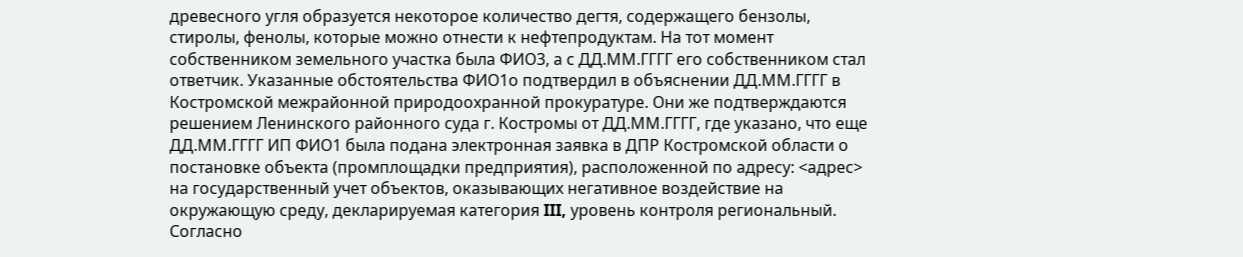древесного угля образуется некоторое количество дегтя, содержащего бензолы, стиролы, фенолы, которые можно отнести к нефтепродуктам. На тот момент собственником земельного участка была ФИО3, а с ДД.ММ.ГГГГ его собственником стал ответчик. Указанные обстоятельства ФИО1о подтвердил в объяснении ДД.ММ.ГГГГ в Костромской межрайонной природоохранной прокуратуре. Они же подтверждаются решением Ленинского районного суда г. Костромы от ДД.ММ.ГГГГ, где указано, что еще ДД.ММ.ГГГГ ИП ФИО1 была подана электронная заявка в ДПР Костромской области о постановке объекта (промплощадки предприятия), расположенной по адресу: <адрес> на государственный учет объектов, оказывающих негативное воздействие на окружающую среду, декларируемая категория III, уровень контроля региональный. Согласно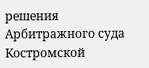решения Арбитражного суда Костромской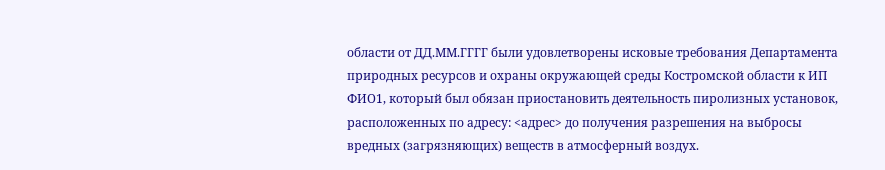области от ДД.ММ.ГГГГ были удовлетворены исковые требования Департамента природных ресурсов и охраны окружающей среды Костромской области к ИП ФИО1, который был обязан приостановить деятельность пиролизных установок, расположенных по адресу: <адрес> до получения разрешения на выбросы вредных (загрязняющих) веществ в атмосферный воздух.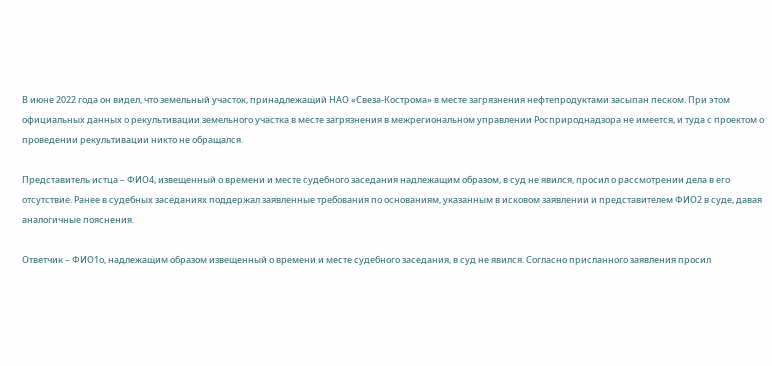В июне 2022 года он видел, что земельный участок, принадлежащий НАО «Свеза-Кострома» в месте загрязнения нефтепродуктами засыпан песком. При этом официальных данных о рекультивации земельного участка в месте загрязнения в межрегиональном управлении Росприроднадзора не имеется, и туда с проектом о проведении рекультивации никто не обращался.

Представитель истца – ФИО4, извещенный о времени и месте судебного заседания надлежащим образом, в суд не явился, просил о рассмотрении дела в его отсутствие. Ранее в судебных заседаниях поддержал заявленные требования по основаниям, указанным в исковом заявлении и представителем ФИО2 в суде, давая аналогичные пояснения.

Ответчик – ФИО1о, надлежащим образом извещенный о времени и месте судебного заседания, в суд не явился. Согласно присланного заявления просил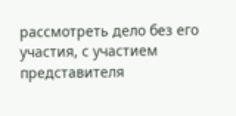рассмотреть дело без его участия, с участием представителя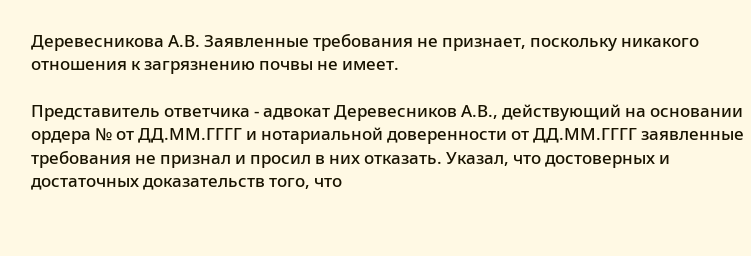Деревесникова А.В. Заявленные требования не признает, поскольку никакого отношения к загрязнению почвы не имеет.

Представитель ответчика - адвокат Деревесников А.В., действующий на основании ордера № от ДД.ММ.ГГГГ и нотариальной доверенности от ДД.ММ.ГГГГ заявленные требования не признал и просил в них отказать. Указал, что достоверных и достаточных доказательств того, что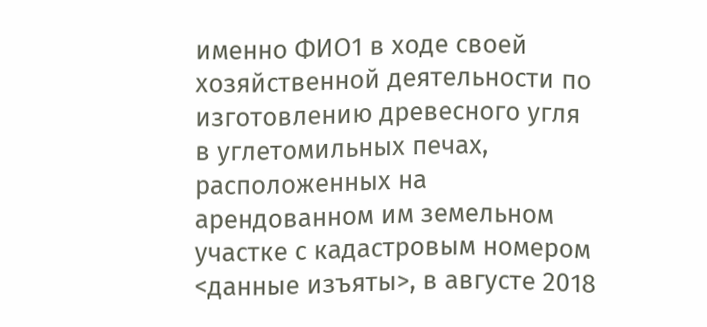именно ФИО1 в ходе своей хозяйственной деятельности по изготовлению древесного угля в углетомильных печах, расположенных на арендованном им земельном участке с кадастровым номером <данные изъяты>, в августе 2018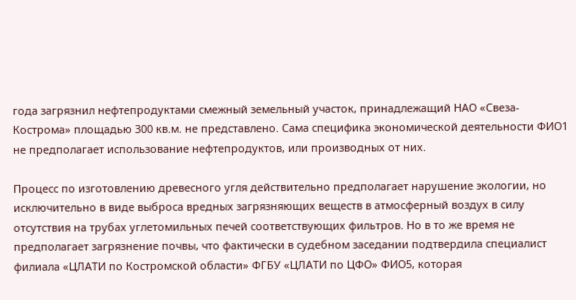года загрязнил нефтепродуктами смежный земельный участок, принадлежащий НАО «Свеза-Кострома» площадью 300 кв.м. не представлено. Сама специфика экономической деятельности ФИО1 не предполагает использование нефтепродуктов, или производных от них.

Процесс по изготовлению древесного угля действительно предполагает нарушение экологии, но исключительно в виде выброса вредных загрязняющих веществ в атмосферный воздух в силу отсутствия на трубах углетомильных печей соответствующих фильтров. Но в то же время не предполагает загрязнение почвы, что фактически в судебном заседании подтвердила специалист филиала «ЦЛАТИ по Костромской области» ФГБУ «ЦЛАТИ по ЦФО» ФИО5, которая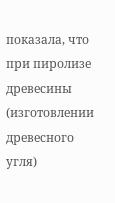показала, что при пиролизе древесины (изготовлении древесного угля)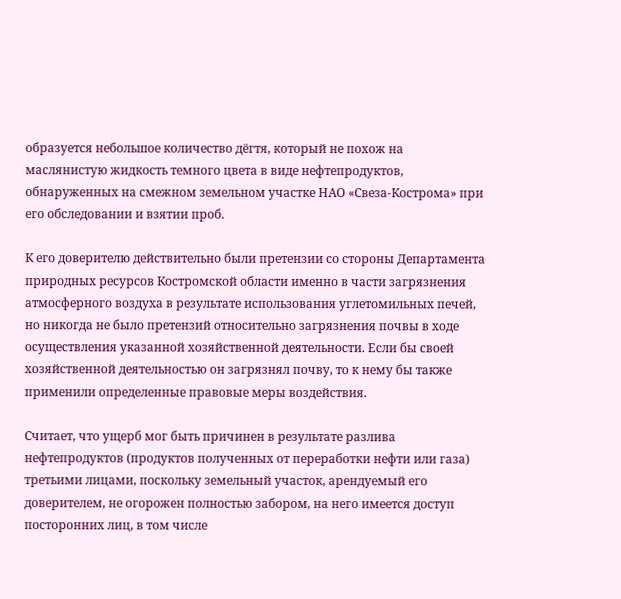образуется небольшое количество дёгтя, который не похож на маслянистую жидкость темного цвета в виде нефтепродуктов, обнаруженных на смежном земельном участке НАО «Свеза-Кострома» при его обследовании и взятии проб.

К его доверителю действительно были претензии со стороны Департамента природных ресурсов Костромской области именно в части загрязнения атмосферного воздуха в результате использования углетомильных печей, но никогда не было претензий относительно загрязнения почвы в ходе осуществления указанной хозяйственной деятельности. Если бы своей хозяйственной деятельностью он загрязнял почву, то к нему бы также применили определенные правовые меры воздействия.

Считает, что ущерб мог быть причинен в результате разлива нефтепродуктов (продуктов полученных от переработки нефти или газа) третьими лицами, поскольку земельный участок, арендуемый его доверителем, не огорожен полностью забором, на него имеется доступ посторонних лиц, в том числе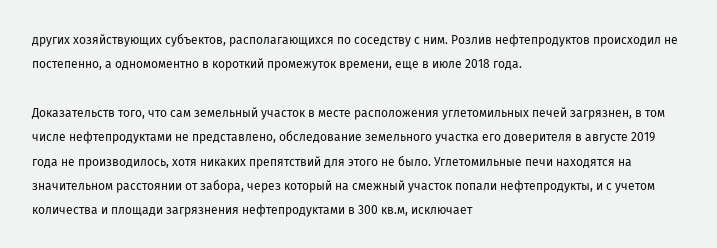других хозяйствующих субъектов, располагающихся по соседству с ним. Розлив нефтепродуктов происходил не постепенно, а одномоментно в короткий промежуток времени, еще в июле 2018 года.

Доказательств того, что сам земельный участок в месте расположения углетомильных печей загрязнен, в том числе нефтепродуктами не представлено, обследование земельного участка его доверителя в августе 2019 года не производилось, хотя никаких препятствий для этого не было. Углетомильные печи находятся на значительном расстоянии от забора, через который на смежный участок попали нефтепродукты, и с учетом количества и площади загрязнения нефтепродуктами в 300 кв.м, исключает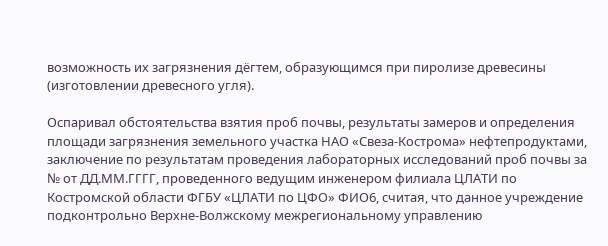возможность их загрязнения дёгтем, образующимся при пиролизе древесины (изготовлении древесного угля).

Оспаривал обстоятельства взятия проб почвы, результаты замеров и определения площади загрязнения земельного участка НАО «Свеза-Кострома» нефтепродуктами, заключение по результатам проведения лабораторных исследований проб почвы за № от ДД.ММ.ГГГГ, проведенного ведущим инженером филиала ЦЛАТИ по Костромской области ФГБУ «ЦЛАТИ по ЦФО» ФИО6, считая, что данное учреждение подконтрольно Верхне-Волжскому межрегиональному управлению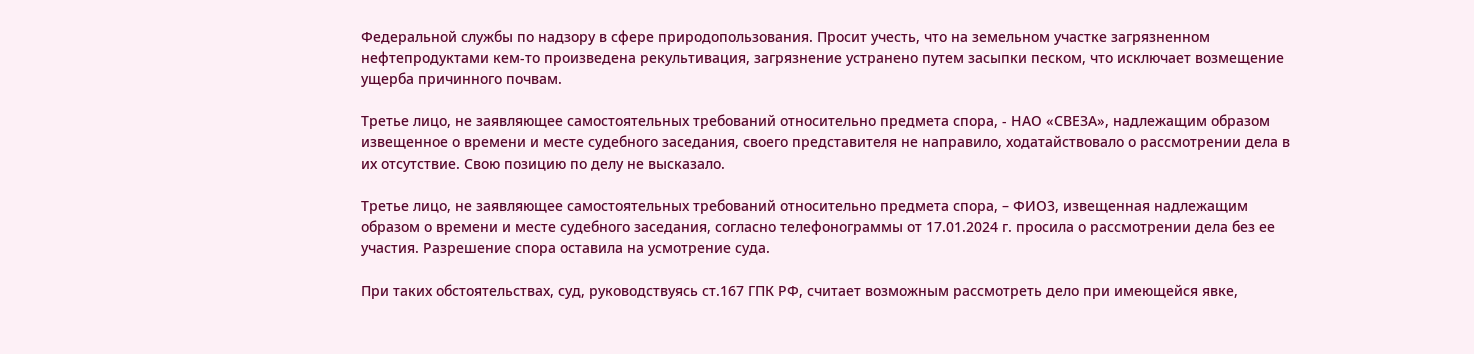Федеральной службы по надзору в сфере природопользования. Просит учесть, что на земельном участке загрязненном нефтепродуктами кем-то произведена рекультивация, загрязнение устранено путем засыпки песком, что исключает возмещение ущерба причинного почвам.

Третье лицо, не заявляющее самостоятельных требований относительно предмета спора, - НАО «СВЕЗА», надлежащим образом извещенное о времени и месте судебного заседания, своего представителя не направило, ходатайствовало о рассмотрении дела в их отсутствие. Свою позицию по делу не высказало.

Третье лицо, не заявляющее самостоятельных требований относительно предмета спора, – ФИО3, извещенная надлежащим образом о времени и месте судебного заседания, согласно телефонограммы от 17.01.2024 г. просила о рассмотрении дела без ее участия. Разрешение спора оставила на усмотрение суда.

При таких обстоятельствах, суд, руководствуясь ст.167 ГПК РФ, считает возможным рассмотреть дело при имеющейся явке,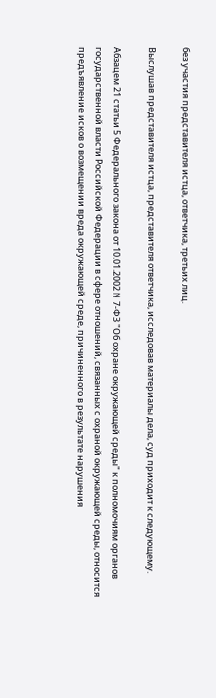без участия представителя истца, ответчика, третьих лиц.

Выслушав представителя истца, представителя ответчика, исследовав материалы дела, суд приходит к следующему.

Абзацем 21 статьи 5 Федерального закона от 10.01.2002 N 7-ФЗ "Об охране окружающей среды" к полномочиям органов государственной власти Российской Федерации в сфере отношений, связанных с охраной окружающей среды, относится предъявление исков о возмещении вреда окружающей среде, причиненного в результате нарушения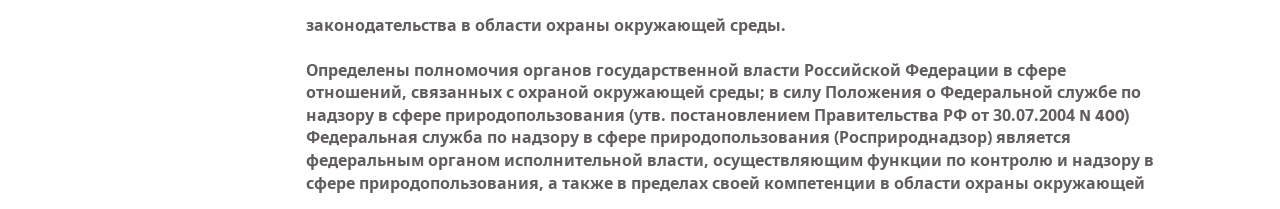законодательства в области охраны окружающей среды.

Определены полномочия органов государственной власти Российской Федерации в сфере отношений, связанных с охраной окружающей среды; в силу Положения о Федеральной службе по надзору в сфере природопользования (утв. постановлением Правительства РФ от 30.07.2004 N 400) Федеральная служба по надзору в сфере природопользования (Росприроднадзор) является федеральным органом исполнительной власти, осуществляющим функции по контролю и надзору в сфере природопользования, а также в пределах своей компетенции в области охраны окружающей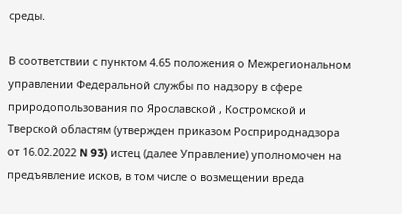среды.

В соответствии с пунктом 4.65 положения о Межрегиональном управлении Федеральной службы по надзору в сфере природопользования по Ярославской , Костромской и Тверской областям (утвержден приказом Росприроднадзора от 16.02.2022 N 93) истец (далее Управление) уполномочен на предъявление исков, в том числе о возмещении вреда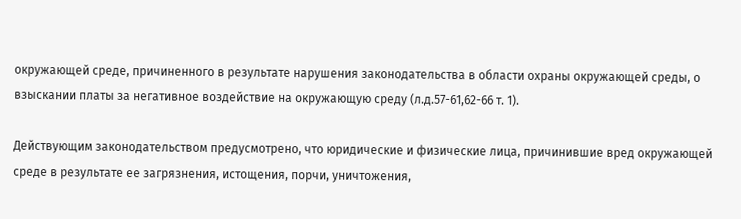окружающей среде, причиненного в результате нарушения законодательства в области охраны окружающей среды, о взыскании платы за негативное воздействие на окружающую среду (л.д.57-61,62-66 т. 1).

Действующим законодательством предусмотрено, что юридические и физические лица, причинившие вред окружающей среде в результате ее загрязнения, истощения, порчи, уничтожения,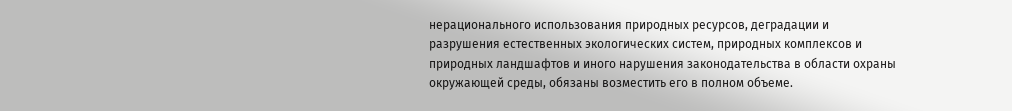нерационального использования природных ресурсов, деградации и разрушения естественных экологических систем, природных комплексов и природных ландшафтов и иного нарушения законодательства в области охраны окружающей среды, обязаны возместить его в полном объеме.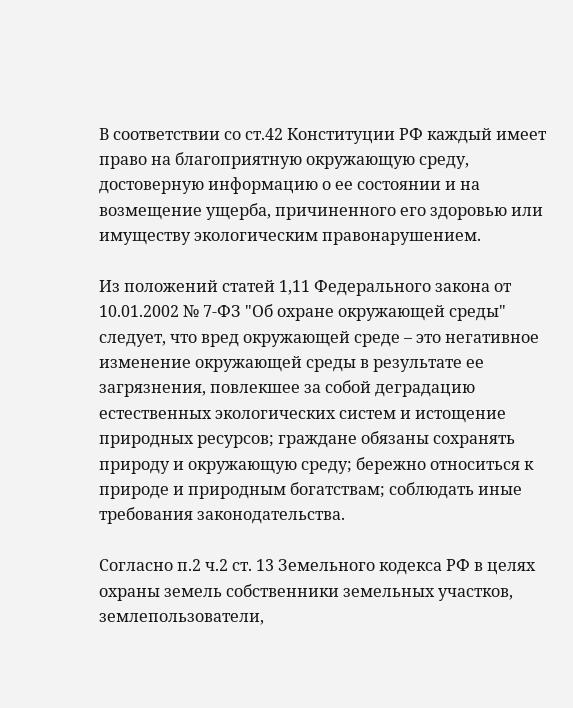В соответствии со ст.42 Конституции РФ каждый имеет право на благоприятную окружающую среду, достоверную информацию о ее состоянии и на возмещение ущерба, причиненного его здоровью или имуществу экологическим правонарушением.

Из положений статей 1,11 Федерального закона от 10.01.2002 № 7-ФЗ "Об охране окружающей среды" следует, что вред окружающей среде – это негативное изменение окружающей среды в результате ее загрязнения, повлекшее за собой деградацию естественных экологических систем и истощение природных ресурсов; граждане обязаны сохранять природу и окружающую среду; бережно относиться к природе и природным богатствам; соблюдать иные требования законодательства.

Согласно п.2 ч.2 ст. 13 Земельного кодекса РФ в целях охраны земель собственники земельных участков, землепользователи,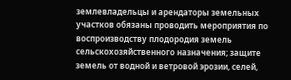землевладельцы и арендаторы земельных участков обязаны проводить мероприятия по воспроизводству плодородия земель сельскохозяйственного назначения; защите земель от водной и ветровой эрозии, селей,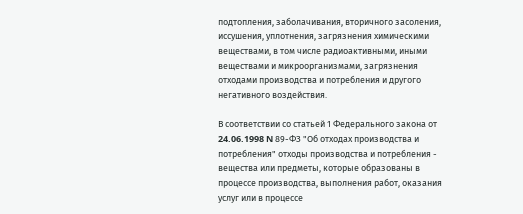подтопления, заболачивания, вторичного засоления, иссушения, уплотнения, загрязнения химическими веществами, в том числе радиоактивными, иными веществами и микроорганизмами, загрязнения отходами производства и потребления и другого негативного воздействия.

В соответствии со статьей 1 Федерального закона от 24.06.1998 N 89-ФЗ "Об отходах производства и потребления" отходы производства и потребления - вещества или предметы, которые образованы в процессе производства, выполнения работ, оказания услуг или в процессе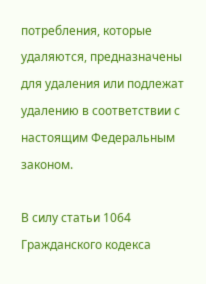потребления, которые удаляются, предназначены для удаления или подлежат удалению в соответствии с настоящим Федеральным законом.

В силу статьи 1064 Гражданского кодекса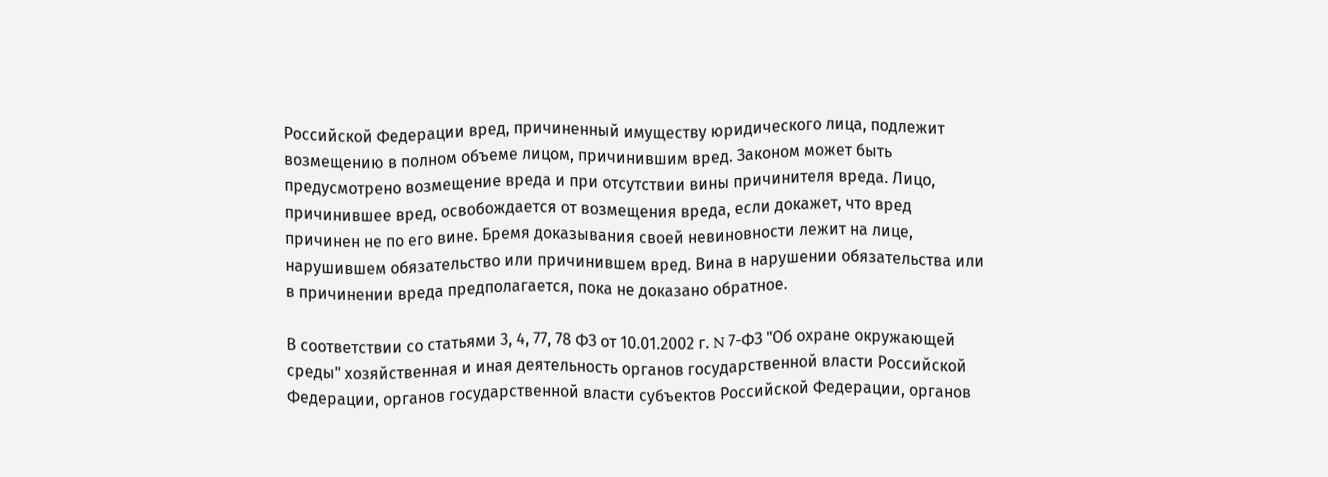Российской Федерации вред, причиненный имуществу юридического лица, подлежит возмещению в полном объеме лицом, причинившим вред. Законом может быть предусмотрено возмещение вреда и при отсутствии вины причинителя вреда. Лицо, причинившее вред, освобождается от возмещения вреда, если докажет, что вред причинен не по его вине. Бремя доказывания своей невиновности лежит на лице, нарушившем обязательство или причинившем вред. Вина в нарушении обязательства или в причинении вреда предполагается, пока не доказано обратное.

В соответствии со статьями 3, 4, 77, 78 ФЗ от 10.01.2002 г. N 7-ФЗ "Об охране окружающей среды" хозяйственная и иная деятельность органов государственной власти Российской Федерации, органов государственной власти субъектов Российской Федерации, органов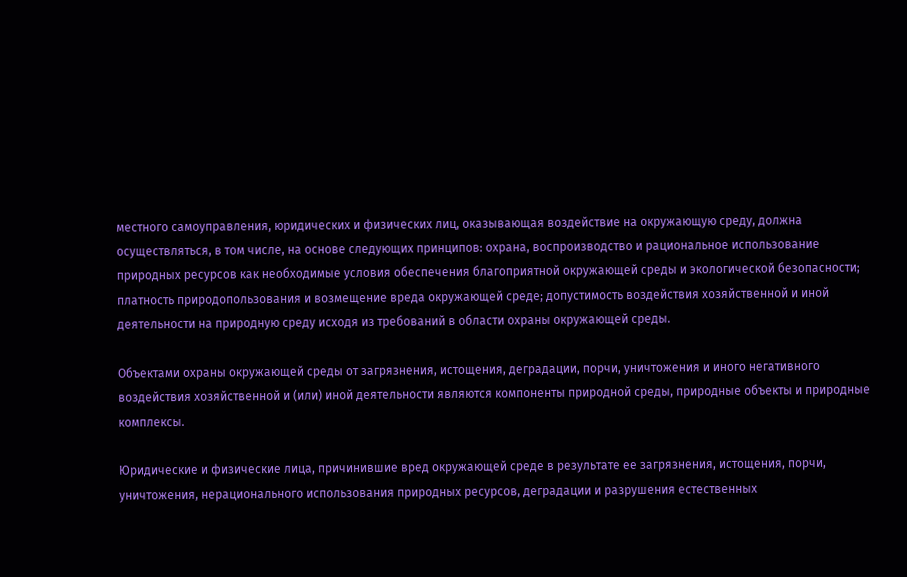местного самоуправления, юридических и физических лиц, оказывающая воздействие на окружающую среду, должна осуществляться, в том числе, на основе следующих принципов: охрана, воспроизводство и рациональное использование природных ресурсов как необходимые условия обеспечения благоприятной окружающей среды и экологической безопасности; платность природопользования и возмещение вреда окружающей среде; допустимость воздействия хозяйственной и иной деятельности на природную среду исходя из требований в области охраны окружающей среды.

Объектами охраны окружающей среды от загрязнения, истощения, деградации, порчи, уничтожения и иного негативного воздействия хозяйственной и (или) иной деятельности являются компоненты природной среды, природные объекты и природные комплексы.

Юридические и физические лица, причинившие вред окружающей среде в результате ее загрязнения, истощения, порчи, уничтожения, нерационального использования природных ресурсов, деградации и разрушения естественных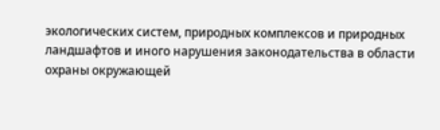экологических систем, природных комплексов и природных ландшафтов и иного нарушения законодательства в области охраны окружающей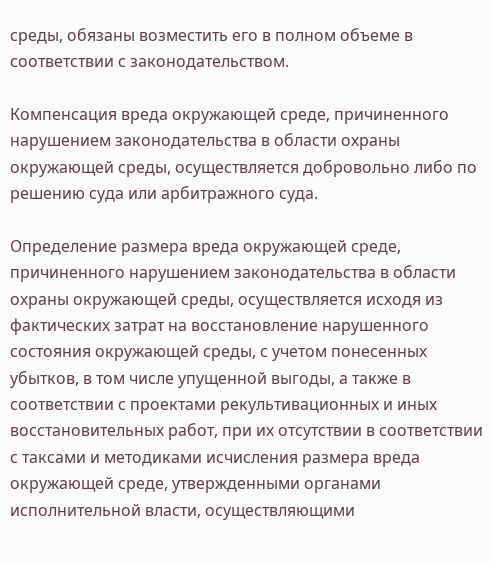среды, обязаны возместить его в полном объеме в соответствии с законодательством.

Компенсация вреда окружающей среде, причиненного нарушением законодательства в области охраны окружающей среды, осуществляется добровольно либо по решению суда или арбитражного суда.

Определение размера вреда окружающей среде, причиненного нарушением законодательства в области охраны окружающей среды, осуществляется исходя из фактических затрат на восстановление нарушенного состояния окружающей среды, с учетом понесенных убытков, в том числе упущенной выгоды, а также в соответствии с проектами рекультивационных и иных восстановительных работ, при их отсутствии в соответствии с таксами и методиками исчисления размера вреда окружающей среде, утвержденными органами исполнительной власти, осуществляющими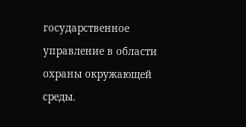государственное управление в области охраны окружающей среды.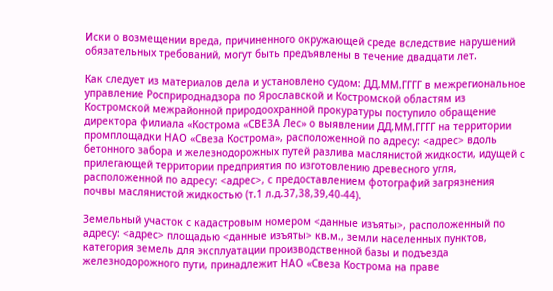Иски о возмещении вреда, причиненного окружающей среде вследствие нарушений обязательных требований, могут быть предъявлены в течение двадцати лет.

Как следует из материалов дела и установлено судом: ДД.ММ.ГГГГ в межрегиональное управление Росприроднадзора по Ярославской и Костромской областям из Костромской межрайонной природоохранной прокуратуры поступило обращение директора филиала «Кострома «СВЕЗА Лес» о выявлении ДД.ММ.ГГГГ на территории промплощадки НАО «Свеза Кострома», расположенной по адресу: <адрес> вдоль бетонного забора и железнодорожных путей разлива маслянистой жидкости, идущей с прилегающей территории предприятия по изготовлению древесного угля, расположенной по адресу: <адрес>, с предоставлением фотографий загрязнения почвы маслянистой жидкостью (т.1 л.д.37,38,39,40-44).

Земельный участок с кадастровым номером <данные изъяты>, расположенный по адресу: <адрес> площадью <данные изъяты> кв.м., земли населенных пунктов, категория земель для эксплуатации производственной базы и подъезда железнодорожного пути, принадлежит НАО «Свеза Кострома на праве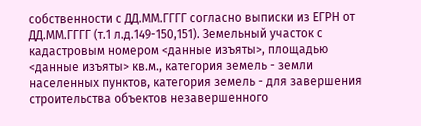собственности с ДД.ММ.ГГГГ согласно выписки из ЕГРН от ДД.ММ.ГГГГ (т.1 л.д.149-150,151). Земельный участок с кадастровым номером <данные изъяты>, площадью <данные изъяты> кв.м., категория земель - земли населенных пунктов, категория земель - для завершения строительства объектов незавершенного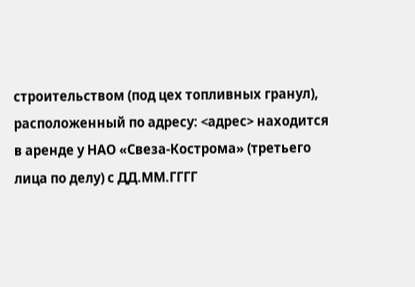строительством (под цех топливных гранул), расположенный по адресу: <адрес> находится в аренде у НАО «Свеза-Кострома» (третьего лица по делу) с ДД.ММ.ГГГГ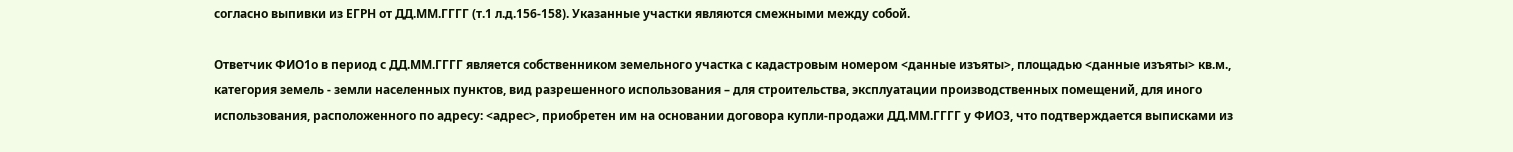согласно выпивки из ЕГРН от ДД.ММ.ГГГГ (т.1 л.д.156-158). Указанные участки являются смежными между собой.

Ответчик ФИО1о в период с ДД.ММ.ГГГГ является собственником земельного участка с кадастровым номером <данные изъяты>, площадью <данные изъяты> кв.м., категория земель - земли населенных пунктов, вид разрешенного использования – для строительства, эксплуатации производственных помещений, для иного использования, расположенного по адресу: <адрес>, приобретен им на основании договора купли-продажи ДД.ММ.ГГГГ у ФИО3, что подтверждается выписками из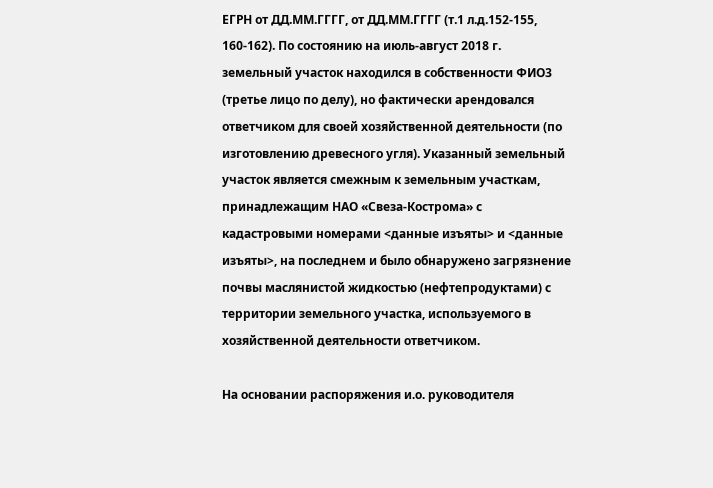ЕГРН от ДД.ММ.ГГГГ, от ДД.ММ.ГГГГ (т.1 л.д.152-155, 160-162). По состоянию на июль-август 2018 г. земельный участок находился в собственности ФИО3 (третье лицо по делу), но фактически арендовался ответчиком для своей хозяйственной деятельности (по изготовлению древесного угля). Указанный земельный участок является смежным к земельным участкам, принадлежащим НАО «Свеза-Кострома» с кадастровыми номерами <данные изъяты> и <данные изъяты>, на последнем и было обнаружено загрязнение почвы маслянистой жидкостью (нефтепродуктами) с территории земельного участка, используемого в хозяйственной деятельности ответчиком.

На основании распоряжения и.о. руководителя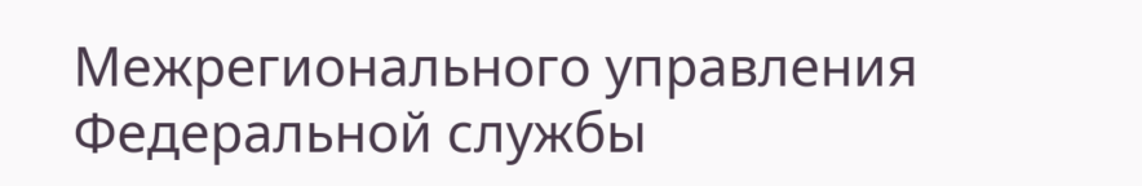Межрегионального управления Федеральной службы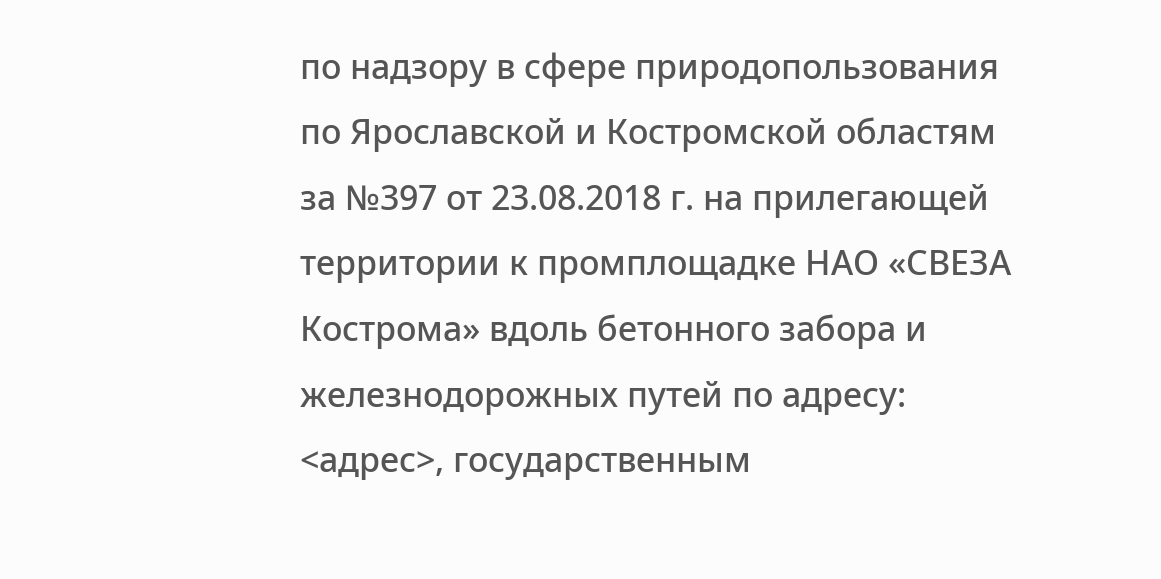по надзору в сфере природопользования по Ярославской и Костромской областям за №397 от 23.08.2018 г. на прилегающей территории к промплощадке НАО «СВЕЗА Кострома» вдоль бетонного забора и железнодорожных путей по адресу: <адрес>, государственным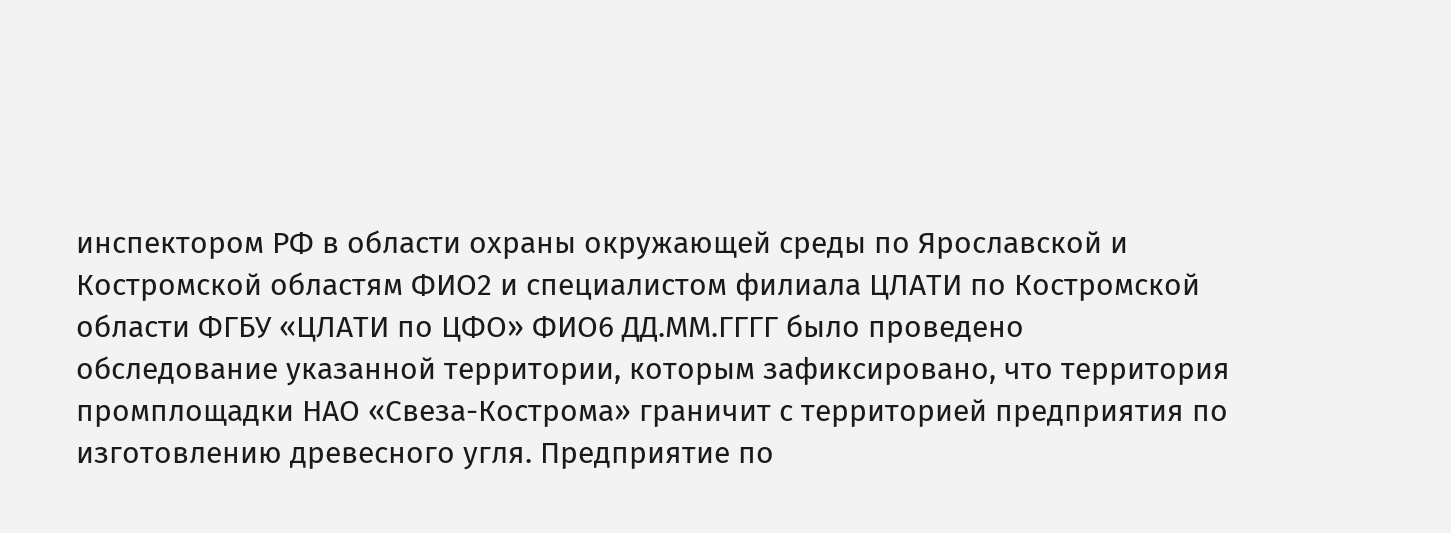инспектором РФ в области охраны окружающей среды по Ярославской и Костромской областям ФИО2 и специалистом филиала ЦЛАТИ по Костромской области ФГБУ «ЦЛАТИ по ЦФО» ФИО6 ДД.ММ.ГГГГ было проведено обследование указанной территории, которым зафиксировано, что территория промплощадки НАО «Свеза-Кострома» граничит с территорией предприятия по изготовлению древесного угля. Предприятие по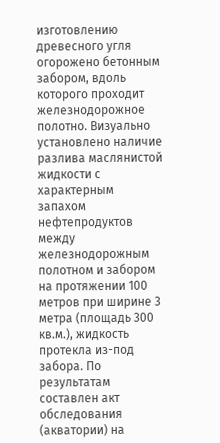изготовлению древесного угля огорожено бетонным забором, вдоль которого проходит железнодорожное полотно. Визуально установлено наличие разлива маслянистой жидкости с характерным запахом нефтепродуктов между железнодорожным полотном и забором на протяжении 100 метров при ширине 3 метра (площадь 300 кв.м.), жидкость протекла из-под забора. По результатам составлен акт обследования (акватории) на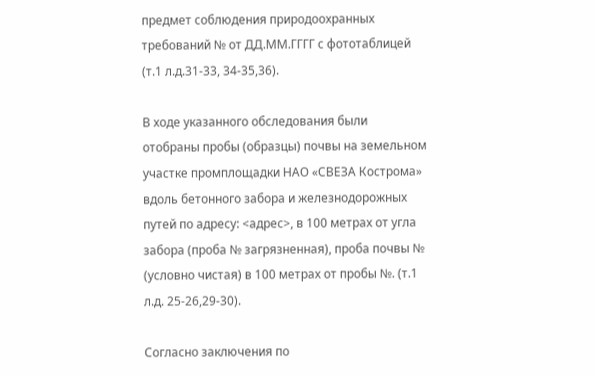предмет соблюдения природоохранных требований № от ДД.ММ.ГГГГ с фототаблицей (т.1 л.д.31-33, 34-35,36).

В ходе указанного обследования были отобраны пробы (образцы) почвы на земельном участке промплощадки НАО «СВЕЗА Кострома» вдоль бетонного забора и железнодорожных путей по адресу: <адрес>, в 100 метрах от угла забора (проба № загрязненная), проба почвы № (условно чистая) в 100 метрах от пробы №. (т.1 л.д. 25-26,29-30).

Согласно заключения по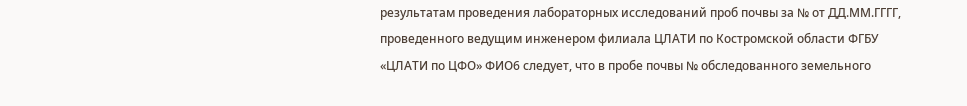результатам проведения лабораторных исследований проб почвы за № от ДД.ММ.ГГГГ, проведенного ведущим инженером филиала ЦЛАТИ по Костромской области ФГБУ «ЦЛАТИ по ЦФО» ФИО6 следует, что в пробе почвы № обследованного земельного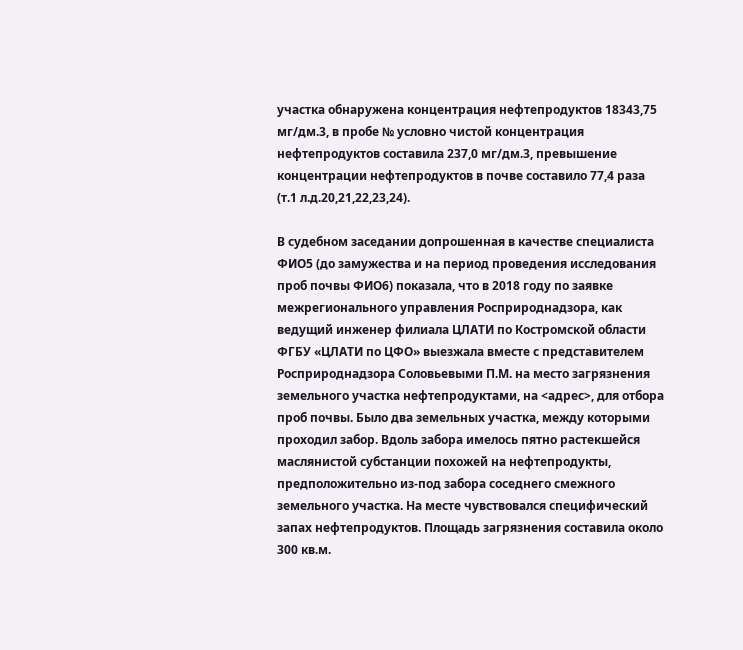участка обнаружена концентрация нефтепродуктов 18343,75 мг/дм.3, в пробе № условно чистой концентрация нефтепродуктов составила 237,0 мг/дм.3, превышение концентрации нефтепродуктов в почве составило 77,4 раза (т.1 л.д.20,21,22,23,24).

В судебном заседании допрошенная в качестве специалиста ФИО5 (до замужества и на период проведения исследования проб почвы ФИО6) показала, что в 2018 году по заявке межрегионального управления Росприроднадзора, как ведущий инженер филиала ЦЛАТИ по Костромской области ФГБУ «ЦЛАТИ по ЦФО» выезжала вместе с представителем Росприроднадзора Соловьевыми П.М. на место загрязнения земельного участка нефтепродуктами, на <адрес>, для отбора проб почвы. Было два земельных участка, между которыми проходил забор. Вдоль забора имелось пятно растекшейся маслянистой субстанции похожей на нефтепродукты, предположительно из-под забора соседнего смежного земельного участка. На месте чувствовался специфический запах нефтепродуктов. Площадь загрязнения составила около 300 кв.м.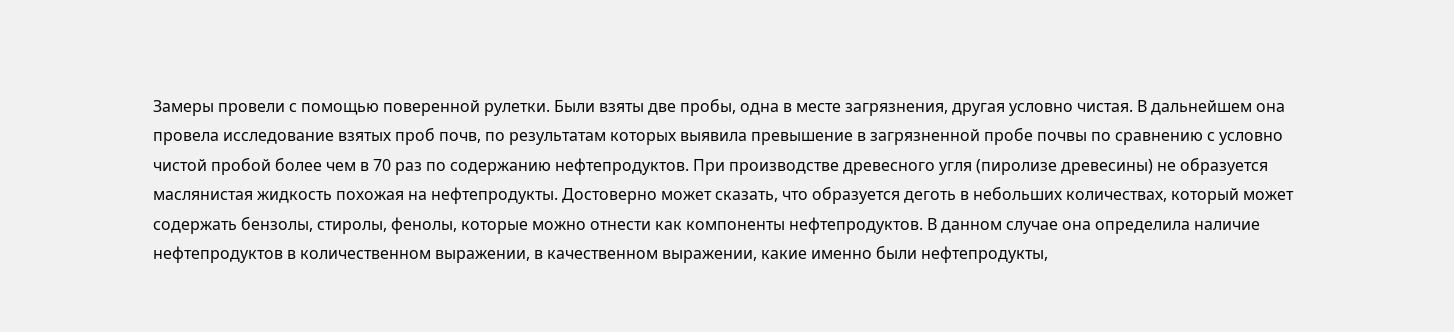Замеры провели с помощью поверенной рулетки. Были взяты две пробы, одна в месте загрязнения, другая условно чистая. В дальнейшем она провела исследование взятых проб почв, по результатам которых выявила превышение в загрязненной пробе почвы по сравнению с условно чистой пробой более чем в 70 раз по содержанию нефтепродуктов. При производстве древесного угля (пиролизе древесины) не образуется маслянистая жидкость похожая на нефтепродукты. Достоверно может сказать, что образуется деготь в небольших количествах, который может содержать бензолы, стиролы, фенолы, которые можно отнести как компоненты нефтепродуктов. В данном случае она определила наличие нефтепродуктов в количественном выражении, в качественном выражении, какие именно были нефтепродукты,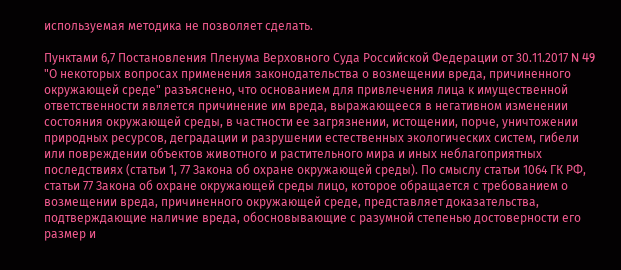используемая методика не позволяет сделать.

Пунктами 6,7 Постановления Пленума Верховного Суда Российской Федерации от 30.11.2017 N 49 "О некоторых вопросах применения законодательства о возмещении вреда, причиненного окружающей среде" разъяснено, что основанием для привлечения лица к имущественной ответственности является причинение им вреда, выражающееся в негативном изменении состояния окружающей среды, в частности ее загрязнении, истощении, порче, уничтожении природных ресурсов, деградации и разрушении естественных экологических систем, гибели или повреждении объектов животного и растительного мира и иных неблагоприятных последствиях (статьи 1, 77 Закона об охране окружающей среды). По смыслу статьи 1064 ГК РФ, статьи 77 Закона об охране окружающей среды лицо, которое обращается с требованием о возмещении вреда, причиненного окружающей среде, представляет доказательства, подтверждающие наличие вреда, обосновывающие с разумной степенью достоверности его размер и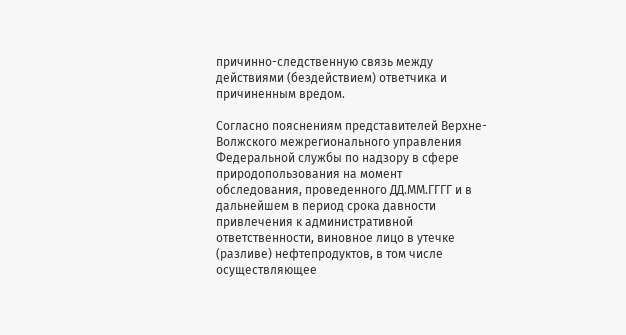причинно-следственную связь между действиями (бездействием) ответчика и причиненным вредом.

Согласно пояснениям представителей Верхне-Волжского межрегионального управления Федеральной службы по надзору в сфере природопользования на момент обследования, проведенного ДД.ММ.ГГГГ и в дальнейшем в период срока давности привлечения к административной ответственности, виновное лицо в утечке (разливе) нефтепродуктов, в том числе осуществляющее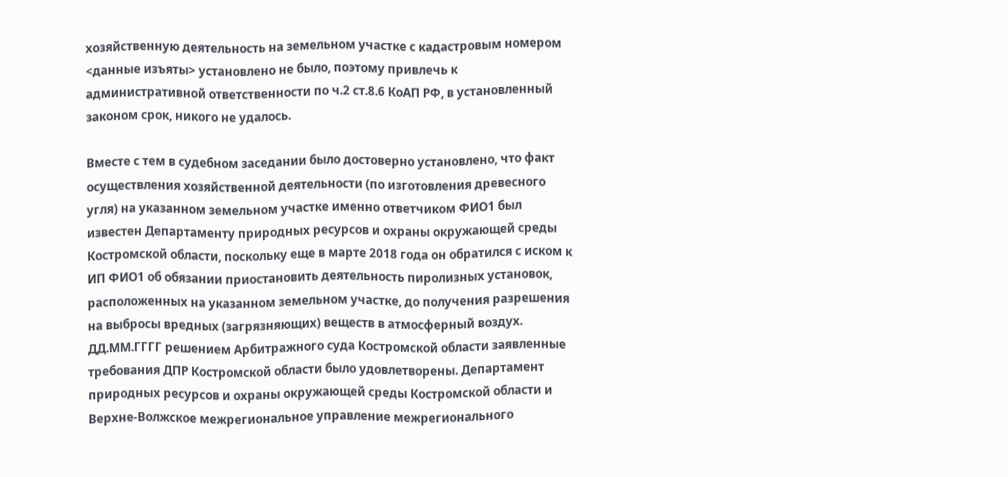хозяйственную деятельность на земельном участке с кадастровым номером <данные изъяты> установлено не было, поэтому привлечь к административной ответственности по ч.2 ст.8.6 КоАП РФ, в установленный законом срок, никого не удалось.

Вместе с тем в судебном заседании было достоверно установлено, что факт осуществления хозяйственной деятельности (по изготовления древесного угля) на указанном земельном участке именно ответчиком ФИО1 был известен Департаменту природных ресурсов и охраны окружающей среды Костромской области, поскольку еще в марте 2018 года он обратился с иском к ИП ФИО1 об обязании приостановить деятельность пиролизных установок, расположенных на указанном земельном участке, до получения разрешения на выбросы вредных (загрязняющих) веществ в атмосферный воздух. ДД.ММ.ГГГГ решением Арбитражного суда Костромской области заявленные требования ДПР Костромской области было удовлетворены. Департамент природных ресурсов и охраны окружающей среды Костромской области и Верхне-Волжское межрегиональное управление межрегионального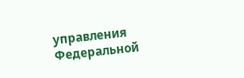управления Федеральной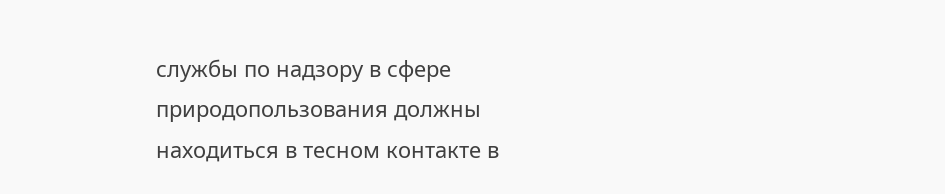службы по надзору в сфере природопользования должны находиться в тесном контакте в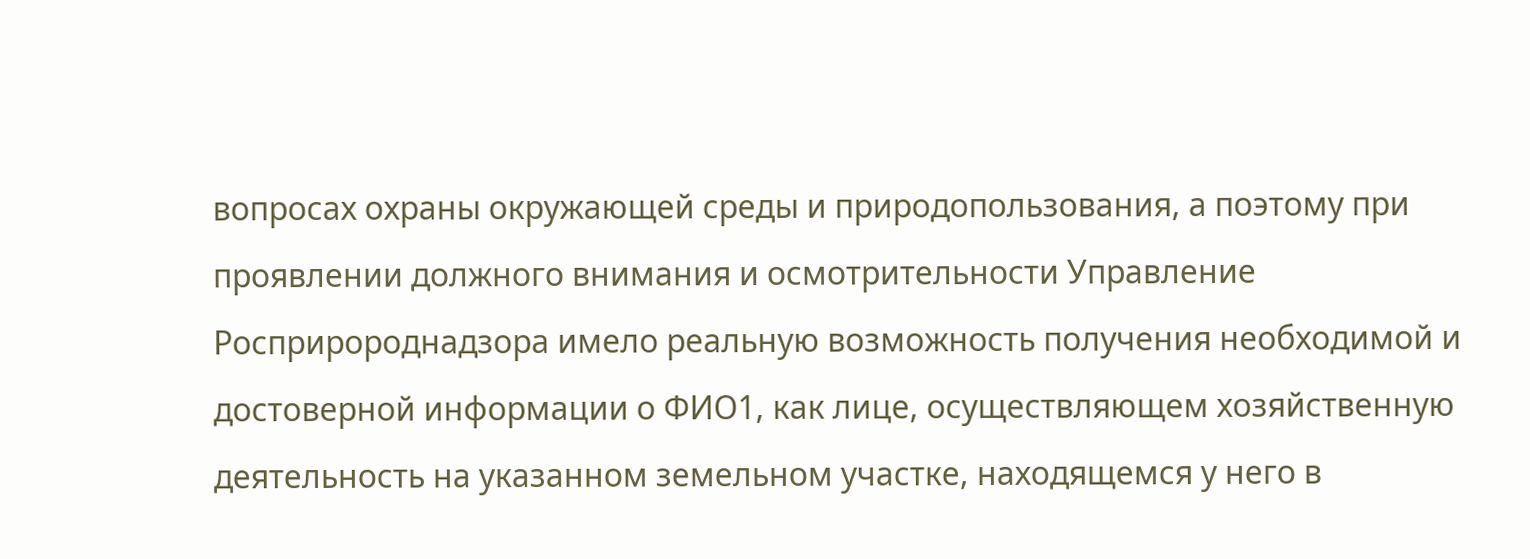вопросах охраны окружающей среды и природопользования, а поэтому при проявлении должного внимания и осмотрительности Управление Росприророднадзора имело реальную возможность получения необходимой и достоверной информации о ФИО1, как лице, осуществляющем хозяйственную деятельность на указанном земельном участке, находящемся у него в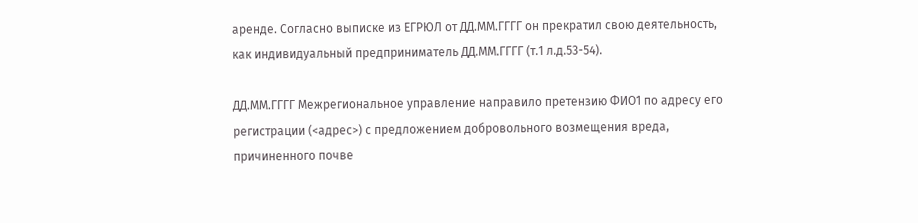аренде. Согласно выписке из ЕГРЮЛ от ДД.ММ.ГГГГ он прекратил свою деятельность, как индивидуальный предприниматель ДД.ММ.ГГГГ (т.1 л.д.53-54).

ДД.ММ.ГГГГ Межрегиональное управление направило претензию ФИО1 по адресу его регистрации (<адрес>) с предложением добровольного возмещения вреда, причиненного почве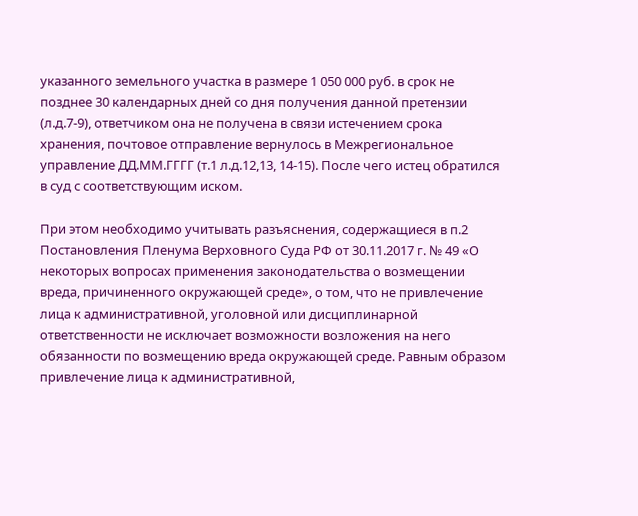указанного земельного участка в размере 1 050 000 руб. в срок не позднее 30 календарных дней со дня получения данной претензии (л.д.7-9), ответчиком она не получена в связи истечением срока хранения, почтовое отправление вернулось в Межрегиональное управление ДД.ММ.ГГГГ (т.1 л.д.12,13, 14-15). После чего истец обратился в суд с соответствующим иском.

При этом необходимо учитывать разъяснения, содержащиеся в п.2 Постановления Пленума Верховного Суда РФ от 30.11.2017 г. № 49 «О некоторых вопросах применения законодательства о возмещении вреда, причиненного окружающей среде», о том, что не привлечение лица к административной, уголовной или дисциплинарной ответственности не исключает возможности возложения на него обязанности по возмещению вреда окружающей среде. Равным образом привлечение лица к административной,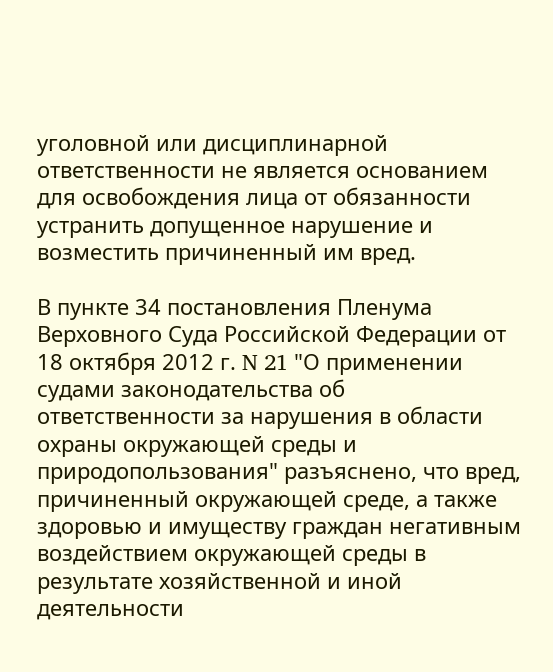уголовной или дисциплинарной ответственности не является основанием для освобождения лица от обязанности устранить допущенное нарушение и возместить причиненный им вред.

В пункте 34 постановления Пленума Верховного Суда Российской Федерации от 18 октября 2012 г. N 21 "О применении судами законодательства об ответственности за нарушения в области охраны окружающей среды и природопользования" разъяснено, что вред, причиненный окружающей среде, а также здоровью и имуществу граждан негативным воздействием окружающей среды в результате хозяйственной и иной деятельности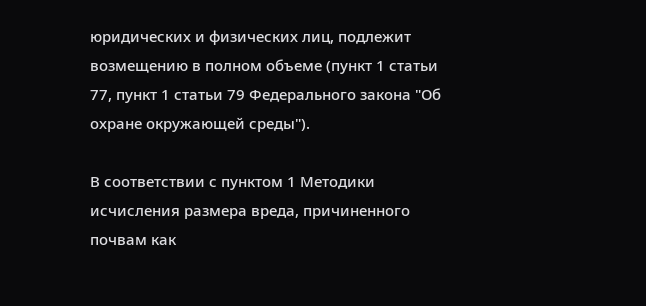юридических и физических лиц, подлежит возмещению в полном объеме (пункт 1 статьи 77, пункт 1 статьи 79 Федерального закона "Об охране окружающей среды").

В соответствии с пунктом 1 Методики исчисления размера вреда, причиненного почвам как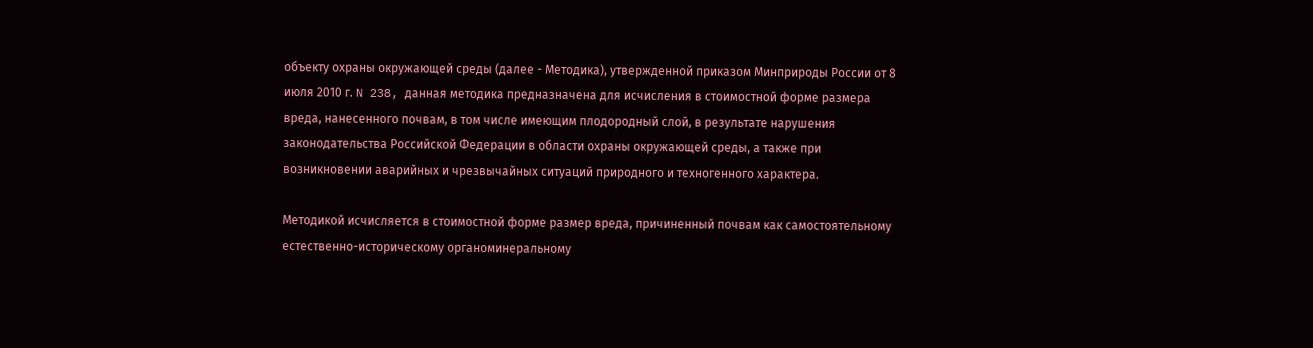объекту охраны окружающей среды (далее - Методика), утвержденной приказом Минприроды России от 8 июля 2010 г. N 238, данная методика предназначена для исчисления в стоимостной форме размера вреда, нанесенного почвам, в том числе имеющим плодородный слой, в результате нарушения законодательства Российской Федерации в области охраны окружающей среды, а также при возникновении аварийных и чрезвычайных ситуаций природного и техногенного характера.

Методикой исчисляется в стоимостной форме размер вреда, причиненный почвам как самостоятельному естественно-историческому органоминеральному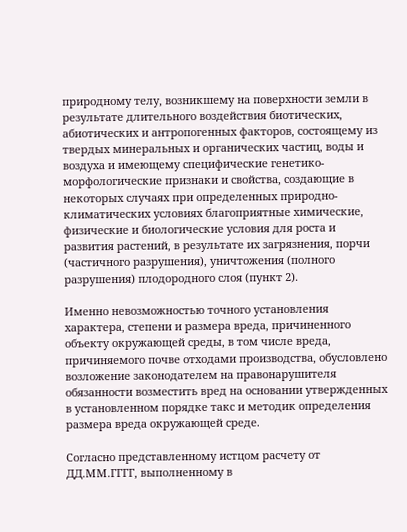природному телу, возникшему на поверхности земли в результате длительного воздействия биотических, абиотических и антропогенных факторов, состоящему из твердых минеральных и органических частиц, воды и воздуха и имеющему специфические генетико-морфологические признаки и свойства, создающие в некоторых случаях при определенных природно-климатических условиях благоприятные химические, физические и биологические условия для роста и развития растений, в результате их загрязнения, порчи (частичного разрушения), уничтожения (полного разрушения) плодородного слоя (пункт 2).

Именно невозможностью точного установления характера, степени и размера вреда, причиненного объекту окружающей среды, в том числе вреда, причиняемого почве отходами производства, обусловлено возложение законодателем на правонарушителя обязанности возместить вред на основании утвержденных в установленном порядке такс и методик определения размера вреда окружающей среде.

Согласно представленному истцом расчету от ДД.ММ.ГГГГ, выполненному в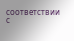соответствии с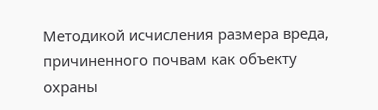Методикой исчисления размера вреда, причиненного почвам как объекту охраны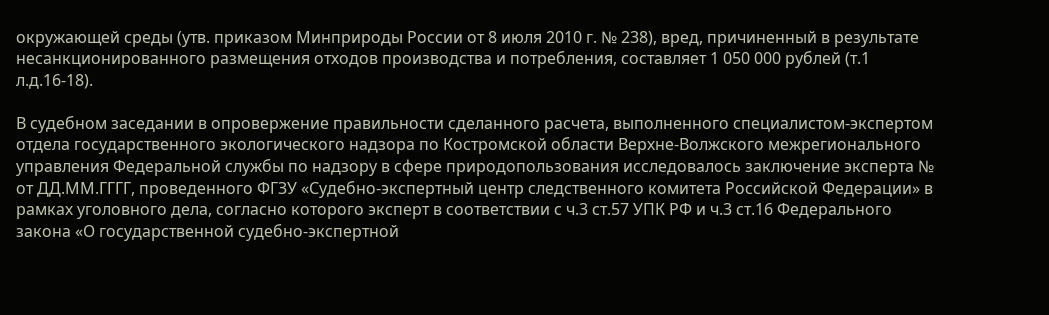окружающей среды (утв. приказом Минприроды России от 8 июля 2010 г. № 238), вред, причиненный в результате несанкционированного размещения отходов производства и потребления, составляет 1 050 000 рублей (т.1 л.д.16-18).

В судебном заседании в опровержение правильности сделанного расчета, выполненного специалистом-экспертом отдела государственного экологического надзора по Костромской области Верхне-Волжского межрегионального управления Федеральной службы по надзору в сфере природопользования исследовалось заключение эксперта № от ДД.ММ.ГГГГ, проведенного ФГЗУ «Судебно-экспертный центр следственного комитета Российской Федерации» в рамках уголовного дела, согласно которого эксперт в соответствии с ч.3 ст.57 УПК РФ и ч.3 ст.16 Федерального закона «О государственной судебно-экспертной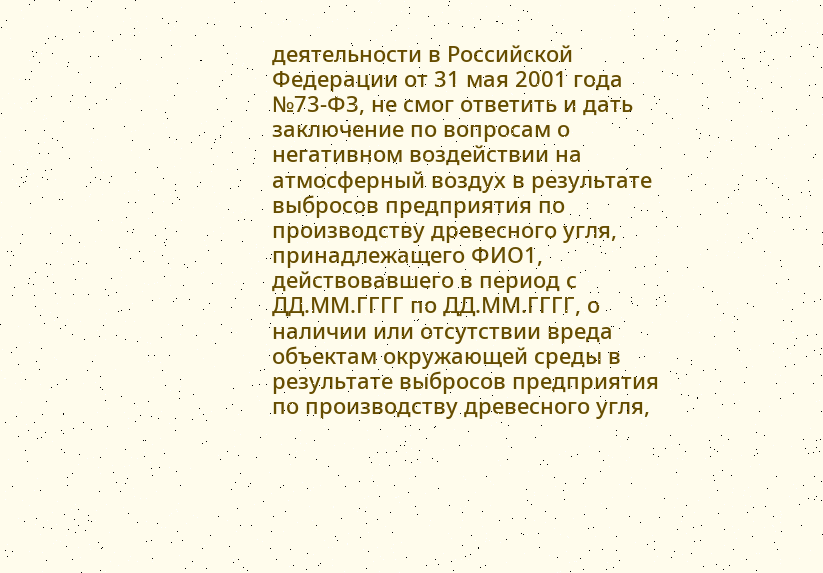деятельности в Российской Федерации от 31 мая 2001 года №73-ФЗ, не смог ответить и дать заключение по вопросам о негативном воздействии на атмосферный воздух в результате выбросов предприятия по производству древесного угля, принадлежащего ФИО1, действовавшего в период с ДД.ММ.ГГГГ по ДД.ММ.ГГГГ, о наличии или отсутствии вреда объектам окружающей среды в результате выбросов предприятия по производству древесного угля,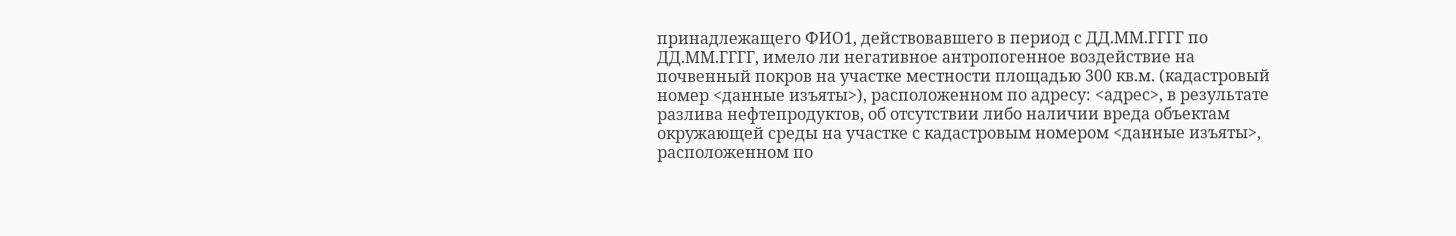принадлежащего ФИО1, действовавшего в период с ДД.ММ.ГГГГ по ДД.ММ.ГГГГ, имело ли негативное антропогенное воздействие на почвенный покров на участке местности площадью 300 кв.м. (кадастровый номер <данные изъяты>), расположенном по адресу: <адрес>, в результате разлива нефтепродуктов, об отсутствии либо наличии вреда объектам окружающей среды на участке с кадастровым номером <данные изъяты>, расположенном по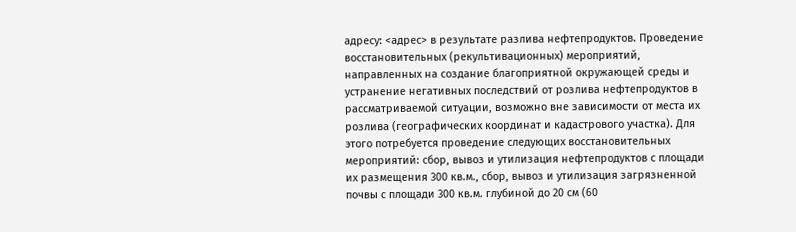адресу: <адрес> в результате разлива нефтепродуктов. Проведение восстановительных (рекультивационных) мероприятий, направленных на создание благоприятной окружающей среды и устранение негативных последствий от розлива нефтепродуктов в рассматриваемой ситуации, возможно вне зависимости от места их розлива (географических координат и кадастрового участка). Для этого потребуется проведение следующих восстановительных мероприятий: сбор, вывоз и утилизация нефтепродуктов с площади их размещения 300 кв.м., сбор, вывоз и утилизация загрязненной почвы с площади 300 кв.м. глубиной до 20 см (60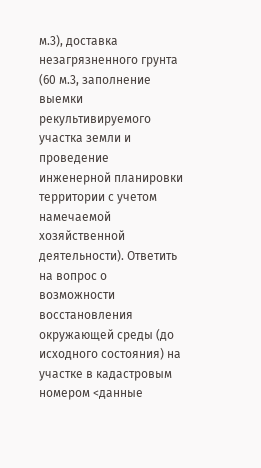м.3), доставка незагрязненного грунта (60 м.3, заполнение выемки рекультивируемого участка земли и проведение инженерной планировки территории с учетом намечаемой хозяйственной деятельности). Ответить на вопрос о возможности восстановления окружающей среды (до исходного состояния) на участке в кадастровым номером <данные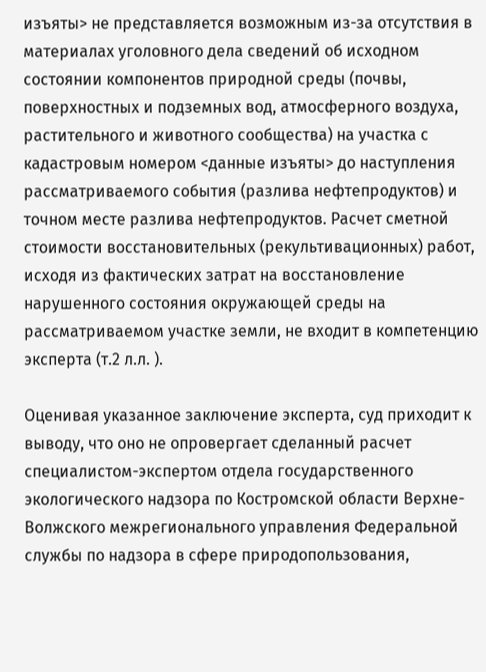изъяты> не представляется возможным из-за отсутствия в материалах уголовного дела сведений об исходном состоянии компонентов природной среды (почвы, поверхностных и подземных вод, атмосферного воздуха, растительного и животного сообщества) на участка с кадастровым номером <данные изъяты> до наступления рассматриваемого события (разлива нефтепродуктов) и точном месте разлива нефтепродуктов. Расчет сметной стоимости восстановительных (рекультивационных) работ, исходя из фактических затрат на восстановление нарушенного состояния окружающей среды на рассматриваемом участке земли, не входит в компетенцию эксперта (т.2 л.л. ).

Оценивая указанное заключение эксперта, суд приходит к выводу, что оно не опровергает сделанный расчет специалистом-экспертом отдела государственного экологического надзора по Костромской области Верхне-Волжского межрегионального управления Федеральной службы по надзора в сфере природопользования,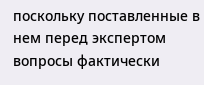поскольку поставленные в нем перед экспертом вопросы фактически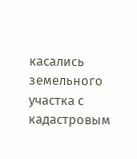касались земельного участка с кадастровым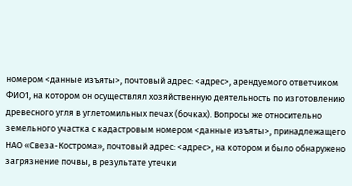номером <данные изъяты>, почтовый адрес: <адрес>, арендуемого ответчиком ФИО1, на котором он осуществлял хозяйственную деятельность по изготовлению древесного угля в углетомильных печах (бочках). Вопросы же относительно земельного участка с кадастровым номером <данные изъяты>, принадлежащего НАО «Свеза-Кострома», почтовый адрес: <адрес>, на котором и было обнаружено загрязнение почвы, в результате утечки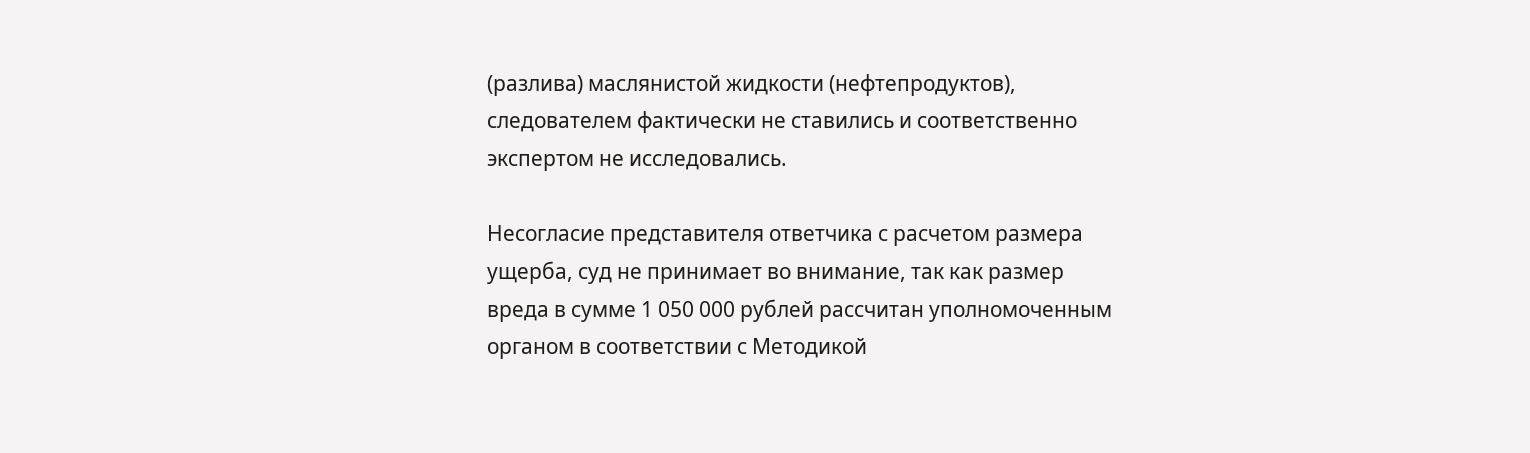(разлива) маслянистой жидкости (нефтепродуктов), следователем фактически не ставились и соответственно экспертом не исследовались.

Несогласие представителя ответчика с расчетом размера ущерба, суд не принимает во внимание, так как размер вреда в сумме 1 050 000 рублей рассчитан уполномоченным органом в соответствии с Методикой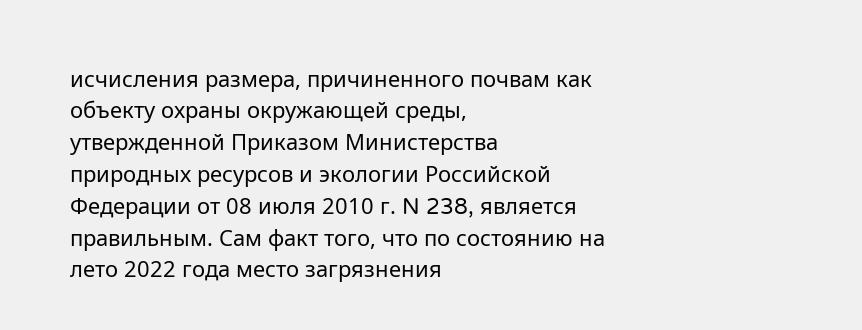исчисления размера, причиненного почвам как объекту охраны окружающей среды, утвержденной Приказом Министерства природных ресурсов и экологии Российской Федерации от 08 июля 2010 г. N 238, является правильным. Сам факт того, что по состоянию на лето 2022 года место загрязнения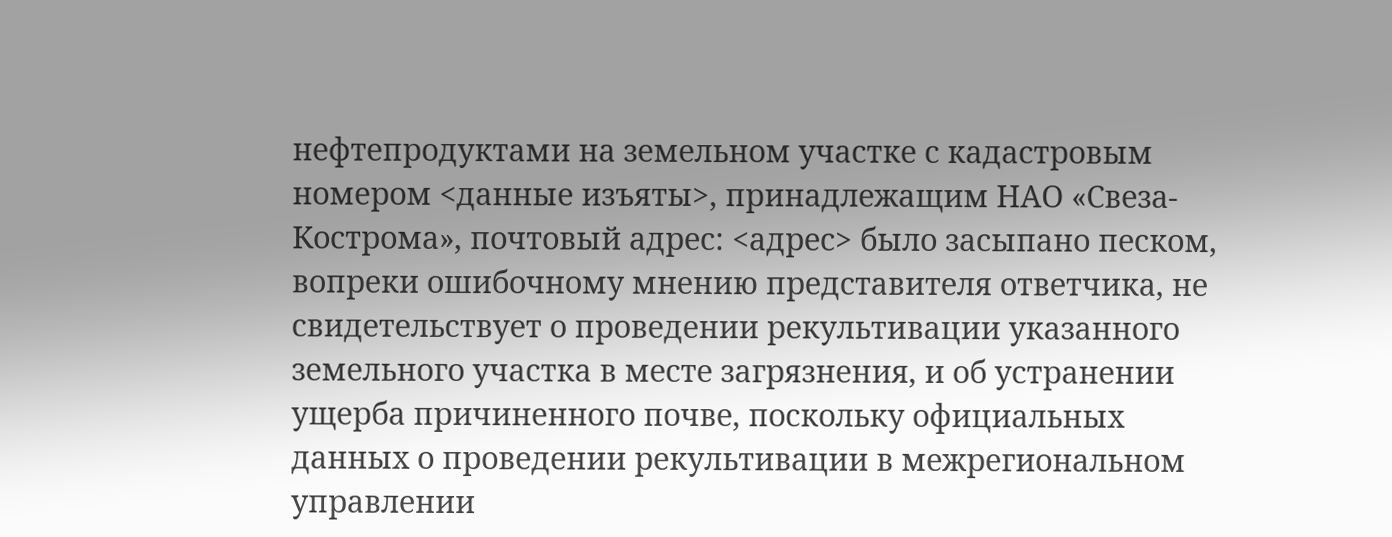нефтепродуктами на земельном участке с кадастровым номером <данные изъяты>, принадлежащим НАО «Свеза-Кострома», почтовый адрес: <адрес> было засыпано песком, вопреки ошибочному мнению представителя ответчика, не свидетельствует о проведении рекультивации указанного земельного участка в месте загрязнения, и об устранении ущерба причиненного почве, поскольку официальных данных о проведении рекультивации в межрегиональном управлении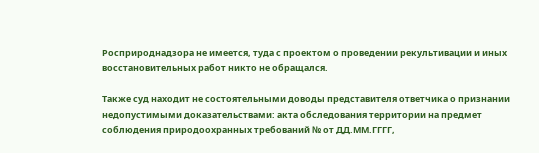Росприроднадзора не имеется, туда с проектом о проведении рекультивации и иных восстановительных работ никто не обращался.

Также суд находит не состоятельными доводы представителя ответчика о признании недопустимыми доказательствами: акта обследования территории на предмет соблюдения природоохранных требований № от ДД.ММ.ГГГГ,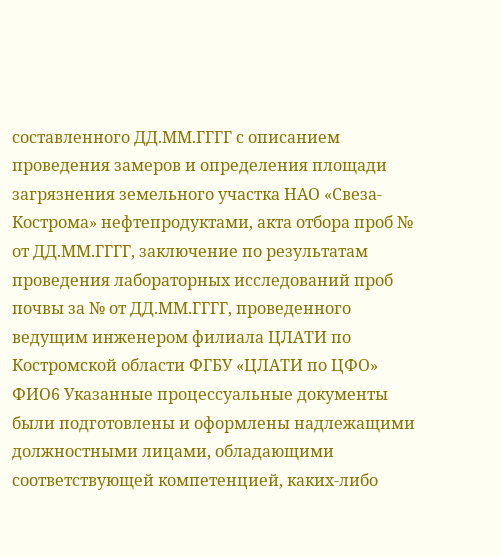составленного ДД.ММ.ГГГГ с описанием проведения замеров и определения площади загрязнения земельного участка НАО «Свеза-Кострома» нефтепродуктами, акта отбора проб № от ДД.ММ.ГГГГ, заключение по результатам проведения лабораторных исследований проб почвы за № от ДД.ММ.ГГГГ, проведенного ведущим инженером филиала ЦЛАТИ по Костромской области ФГБУ «ЦЛАТИ по ЦФО» ФИО6 Указанные процессуальные документы были подготовлены и оформлены надлежащими должностными лицами, обладающими соответствующей компетенцией, каких-либо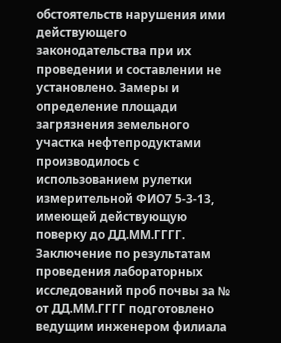обстоятельств нарушения ими действующего законодательства при их проведении и составлении не установлено. Замеры и определение площади загрязнения земельного участка нефтепродуктами производилось с использованием рулетки измерительной ФИО7 5-3-13, имеющей действующую поверку до ДД.ММ.ГГГГ. Заключение по результатам проведения лабораторных исследований проб почвы за № от ДД.ММ.ГГГГ подготовлено ведущим инженером филиала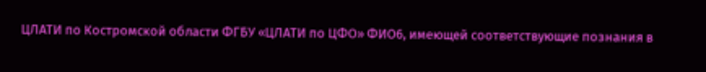ЦЛАТИ по Костромской области ФГБУ «ЦЛАТИ по ЦФО» ФИО6, имеющей соответствующие познания в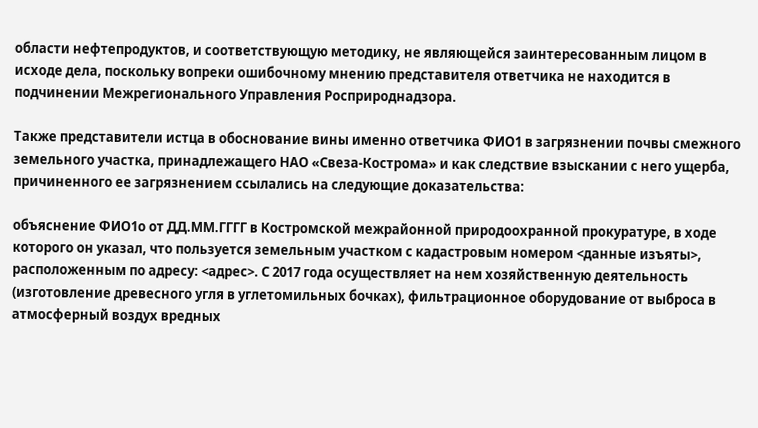области нефтепродуктов, и соответствующую методику, не являющейся заинтересованным лицом в исходе дела, поскольку вопреки ошибочному мнению представителя ответчика не находится в подчинении Межрегионального Управления Росприроднадзора.

Также представители истца в обоснование вины именно ответчика ФИО1 в загрязнении почвы смежного земельного участка, принадлежащего НАО «Свеза-Кострома» и как следствие взыскании с него ущерба, причиненного ее загрязнением ссылались на следующие доказательства:

объяснение ФИО1о от ДД.ММ.ГГГГ в Костромской межрайонной природоохранной прокуратуре, в ходе которого он указал, что пользуется земельным участком с кадастровым номером <данные изъяты>, расположенным по адресу: <адрес>. С 2017 года осуществляет на нем хозяйственную деятельность (изготовление древесного угля в углетомильных бочках), фильтрационное оборудование от выброса в атмосферный воздух вредных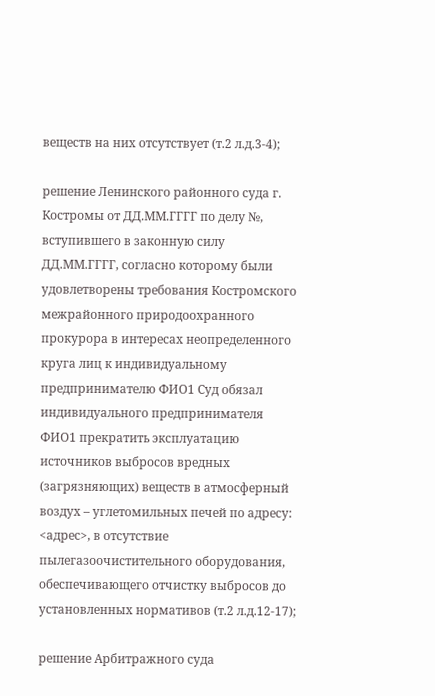веществ на них отсутствует (т.2 л.д.3-4);

решение Ленинского районного суда г. Костромы от ДД.ММ.ГГГГ по делу №, вступившего в законную силу ДД.ММ.ГГГГ, согласно которому были удовлетворены требования Костромского межрайонного природоохранного прокурора в интересах неопределенного круга лиц к индивидуальному предпринимателю ФИО1 Суд обязал индивидуального предпринимателя ФИО1 прекратить эксплуатацию источников выбросов вредных (загрязняющих) веществ в атмосферный воздух – углетомильных печей по адресу: <адрес>, в отсутствие пылегазоочистительного оборудования, обеспечивающего отчистку выбросов до установленных нормативов (т.2 л.д.12-17);

решение Арбитражного суда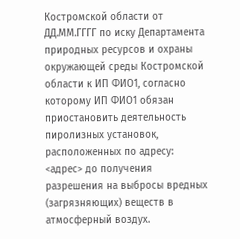Костромской области от ДД.ММ.ГГГГ по иску Департамента природных ресурсов и охраны окружающей среды Костромской области к ИП ФИО1, согласно которому ИП ФИО1 обязан приостановить деятельность пиролизных установок, расположенных по адресу: <адрес> до получения разрешения на выбросы вредных (загрязняющих) веществ в атмосферный воздух.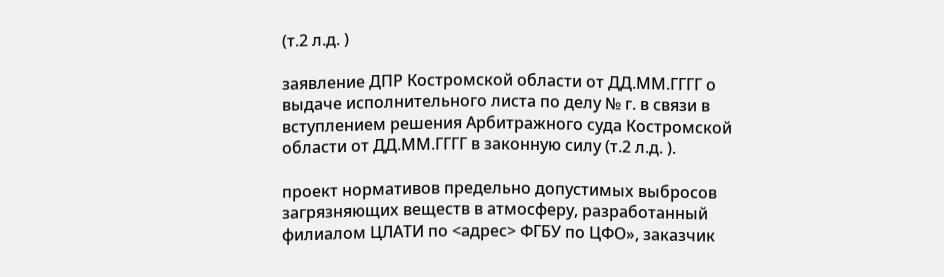(т.2 л.д. )

заявление ДПР Костромской области от ДД.ММ.ГГГГ о выдаче исполнительного листа по делу № г. в связи в вступлением решения Арбитражного суда Костромской области от ДД.ММ.ГГГГ в законную силу (т.2 л.д. ).

проект нормативов предельно допустимых выбросов загрязняющих веществ в атмосферу, разработанный филиалом ЦЛАТИ по <адрес> ФГБУ по ЦФО», заказчик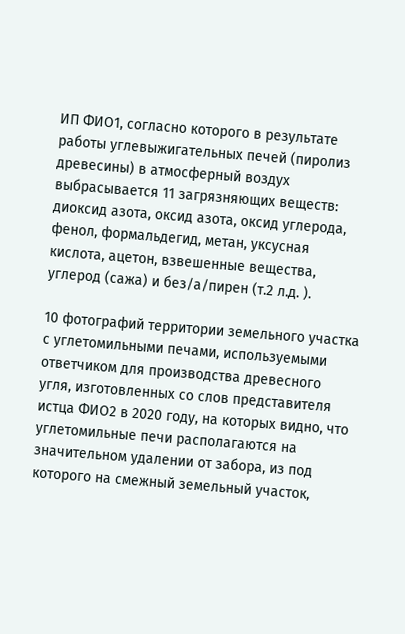ИП ФИО1, согласно которого в результате работы углевыжигательных печей (пиролиз древесины) в атмосферный воздух выбрасывается 11 загрязняющих веществ: диоксид азота, оксид азота, оксид углерода, фенол, формальдегид, метан, уксусная кислота, ацетон, взвешенные вещества, углерод (сажа) и без/а/пирен (т.2 л.д. ).

10 фотографий территории земельного участка с углетомильными печами, используемыми ответчиком для производства древесного угля, изготовленных со слов представителя истца ФИО2 в 2020 году, на которых видно, что углетомильные печи располагаются на значительном удалении от забора, из под которого на смежный земельный участок,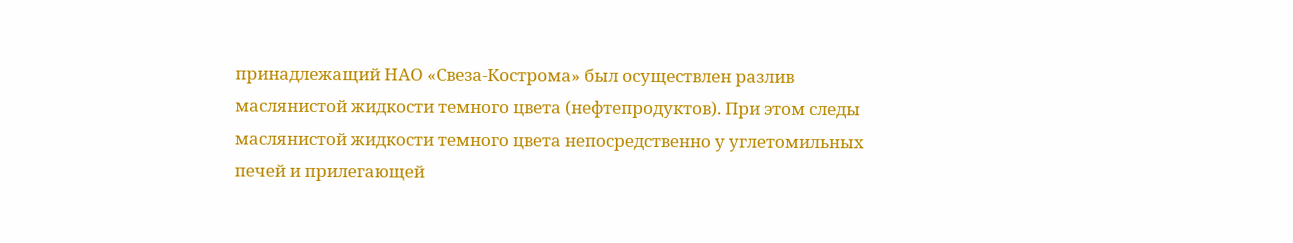принадлежащий НАО «Свеза-Кострома» был осуществлен разлив маслянистой жидкости темного цвета (нефтепродуктов). При этом следы маслянистой жидкости темного цвета непосредственно у углетомильных печей и прилегающей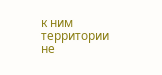к ним территории не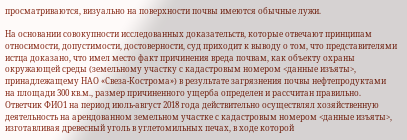просматриваются, визуально на поверхности почвы имеются обычные лужи.

На основании совокупности исследованных доказательств, которые отвечают принципам относимости, допустимости, достоверности, суд приходит к выводу о том, что представителями истца доказано, что имел место факт причинения вреда почвам, как объекту охраны окружающей среды (земельному участку с кадастровым номером <данные изъяты>, принадлежащему НАО «Свеза-Кострома») в результате загрязнения почвы нефтепродуктами на площади 300 кв.м., размер причиненного ущерба определен и рассчитан правильно. Ответчик ФИО1 на период июль-август 2018 года действительно осуществлял хозяйственную деятельность на арендованном земельном участке с кадастровым номером <данные изъяты>, изготавливая древесный уголь в углетомильных печах, в ходе которой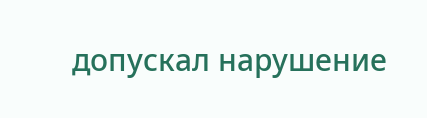допускал нарушение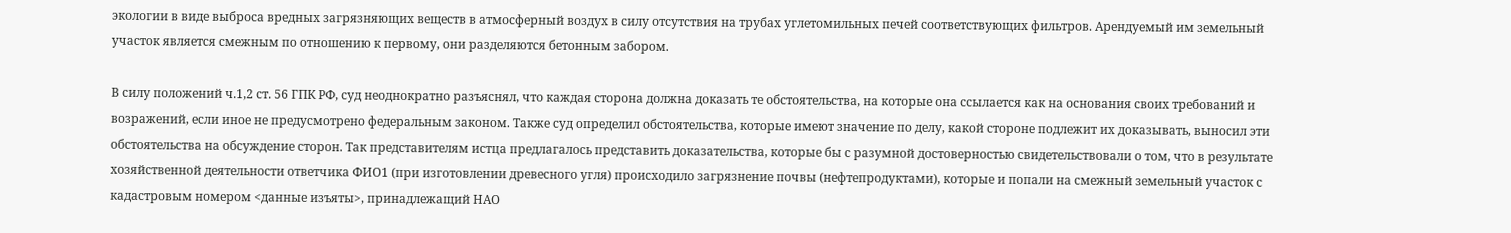экологии в виде выброса вредных загрязняющих веществ в атмосферный воздух в силу отсутствия на трубах углетомильных печей соответствующих фильтров. Арендуемый им земельный участок является смежным по отношению к первому, они разделяются бетонным забором.

В силу положений ч.1,2 ст. 56 ГПК РФ, суд неоднократно разъяснял, что каждая сторона должна доказать те обстоятельства, на которые она ссылается как на основания своих требований и возражений, если иное не предусмотрено федеральным законом. Также суд определил обстоятельства, которые имеют значение по делу, какой стороне подлежит их доказывать, выносил эти обстоятельства на обсуждение сторон. Так представителям истца предлагалось представить доказательства, которые бы с разумной достоверностью свидетельствовали о том, что в результате хозяйственной деятельности ответчика ФИО1 (при изготовлении древесного угля) происходило загрязнение почвы (нефтепродуктами), которые и попали на смежный земельный участок с кадастровым номером <данные изъяты>, принадлежащий НАО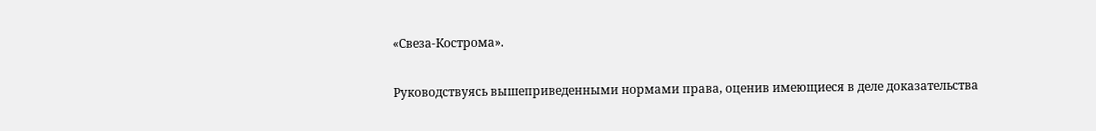«Свеза-Кострома».

Руководствуясь вышеприведенными нормами права, оценив имеющиеся в деле доказательства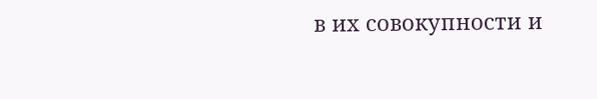в их совокупности и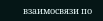взаимосвязи по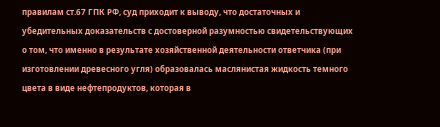правилам ст.67 ГПК РФ, суд приходит к выводу, что достаточных и убедительных доказательств с достоверной разумностью свидетельствующих о том, что именно в результате хозяйственной деятельности ответчика (при изготовлении древесного угля) образовалась маслянистая жидкость темного цвета в виде нефтепродуктов, которая в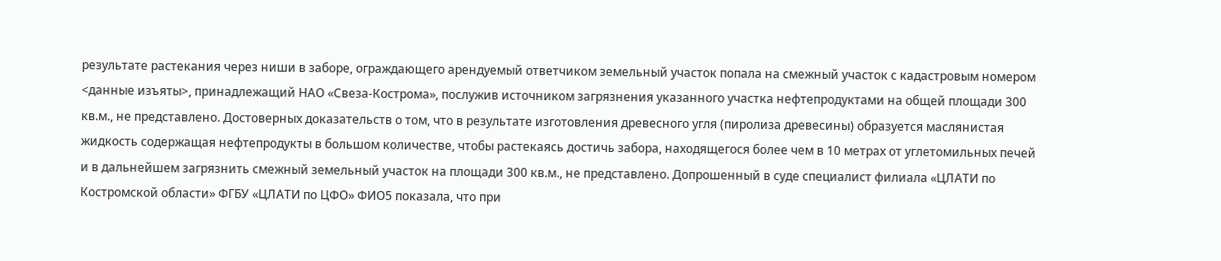результате растекания через ниши в заборе, ограждающего арендуемый ответчиком земельный участок попала на смежный участок с кадастровым номером <данные изъяты>, принадлежащий НАО «Свеза-Кострома», послужив источником загрязнения указанного участка нефтепродуктами на общей площади 300 кв.м., не представлено. Достоверных доказательств о том, что в результате изготовления древесного угля (пиролиза древесины) образуется маслянистая жидкость содержащая нефтепродукты в большом количестве, чтобы растекаясь достичь забора, находящегося более чем в 10 метрах от углетомильных печей и в дальнейшем загрязнить смежный земельный участок на площади 300 кв.м., не представлено. Допрошенный в суде специалист филиала «ЦЛАТИ по Костромской области» ФГБУ «ЦЛАТИ по ЦФО» ФИО5 показала, что при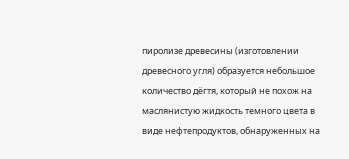пиролизе древесины (изготовлении древесного угля) образуется небольшое количество дёгтя, который не похож на маслянистую жидкость темного цвета в виде нефтепродуктов, обнаруженных на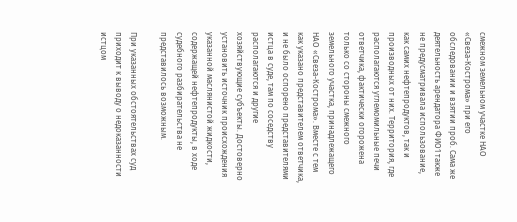смежном земельном участке НАО «Свеза-Кострома» при его обследовании и взятии проб. Сама же деятельность арендатора ФИО1 также не предусматривала использование, как самих нефтепродуктов, так и производных от них. Территория, где располагаются углемомильные печи ответчика, фактически огорожена только со стороны смежного земельного участка, принадлежащего НАО «Свеза-Кострома». Вместе с тем как указано представителем ответчика, и не было оспорено представителями истца в суде, там по соседству располагаются и другие хозяйствующие субъекты. Достоверно установить источник происхождения указанной маслянистой жидкости, содержащей нефтепродукты, в ходе судебного разбирательства не представилось возможным.

При указанных обстоятельствах суд приходит к выводу о недоказанности истцом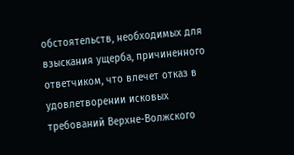обстоятельств, необходимых для взыскания ущерба, причиненного ответчиком, что влечет отказ в удовлетворении исковых требований Верхне-Волжского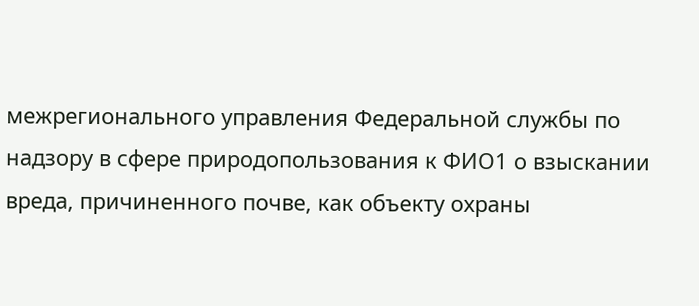межрегионального управления Федеральной службы по надзору в сфере природопользования к ФИО1 о взыскании вреда, причиненного почве, как объекту охраны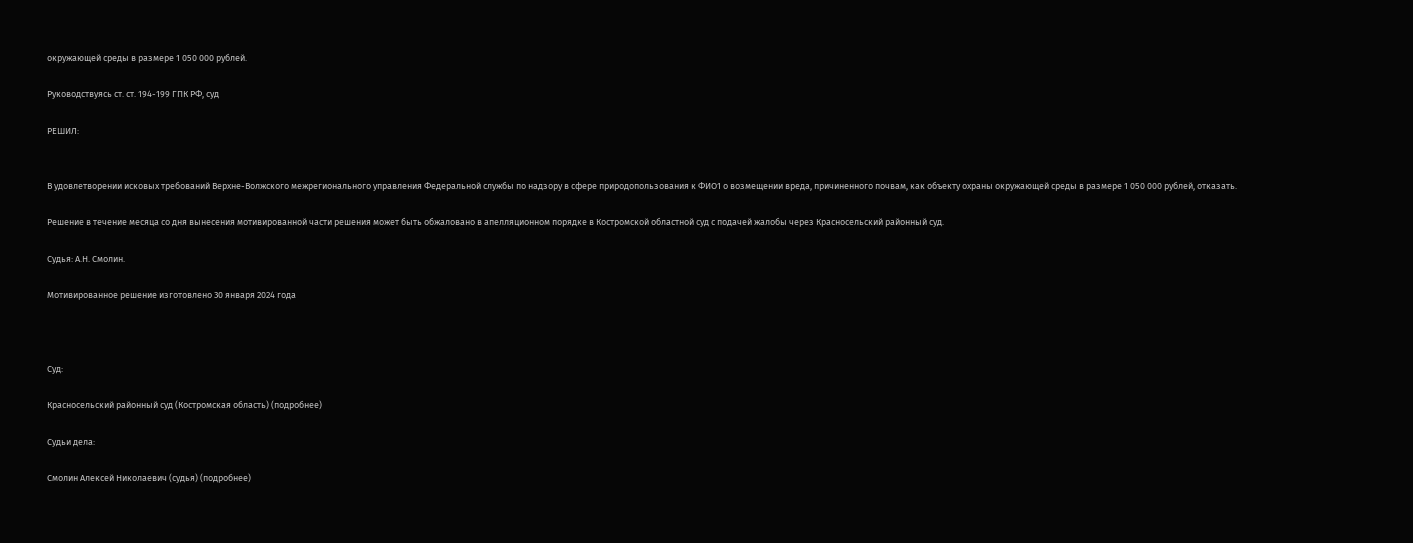окружающей среды в размере 1 050 000 рублей.

Руководствуясь ст. ст. 194-199 ГПК РФ, суд

РЕШИЛ:


В удовлетворении исковых требований Верхне-Волжского межрегионального управления Федеральной службы по надзору в сфере природопользования к ФИО1 о возмещении вреда, причиненного почвам, как объекту охраны окружающей среды в размере 1 050 000 рублей, отказать.

Решение в течение месяца со дня вынесения мотивированной части решения может быть обжаловано в апелляционном порядке в Костромской областной суд с подачей жалобы через Красносельский районный суд.

Судья: А.Н. Смолин.

Мотивированное решение изготовлено 30 января 2024 года



Суд:

Красносельский районный суд (Костромская область) (подробнее)

Судьи дела:

Смолин Алексей Николаевич (судья) (подробнее)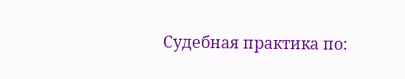Судебная практика по: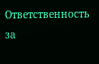Ответственность за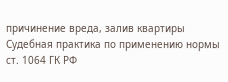причинение вреда, залив квартиры
Судебная практика по применению нормы ст. 1064 ГК РФ